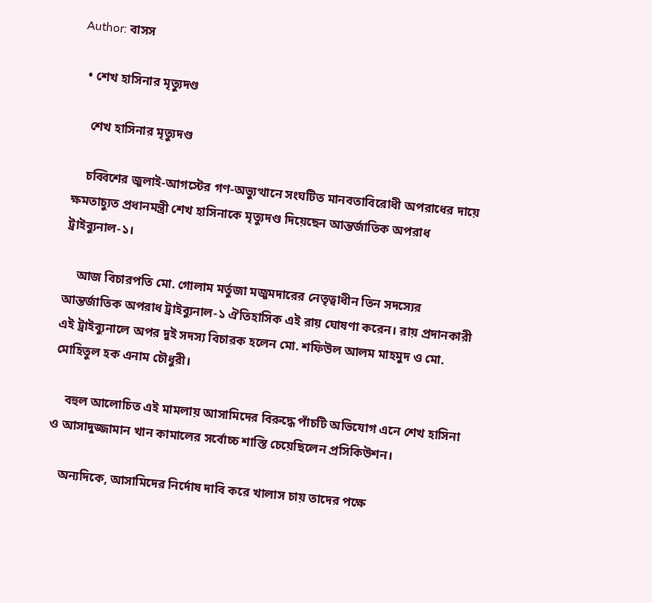Author: বাসস

  • শেখ হাসিনার মৃত্যুদণ্ড

    শেখ হাসিনার মৃত্যুদণ্ড

    চব্বিশের জুলাই-আগস্টের গণ-অভ্যুত্থানে সংঘটিত মানবতাবিরোধী অপরাধের দায়ে ক্ষমতাচ্যুত প্রধানমন্ত্রী শেখ হাসিনাকে মৃত্যুদণ্ড দিয়েছেন আন্তর্জাতিক অপরাধ ট্রাইব্যুনাল-১।

    আজ বিচারপতি মো. গোলাম মর্তুজা মজুমদারের নেতৃত্বাধীন তিন সদস্যের আন্তর্জাতিক অপরাধ ট্রাইব্যুনাল-১ ঐতিহাসিক এই রায় ঘোষণা করেন। রায় প্রদানকারী এই ট্রাইব্যুনালে অপর দুই সদস্য বিচারক হলেন মো. শফিউল আলম মাহমুদ ও মো. মোহিতুল হক এনাম চৌধুরী।

    বহুল আলোচিত এই মামলায় আসামিদের বিরুদ্ধে পাঁচটি অভিযোগ এনে শেখ হাসিনা ও আসাদুজ্জামান খান কামালের সর্বোচ্চ শাস্তি চেয়েছিলেন প্রসিকিউশন।

    অন্যদিকে, আসামিদের নির্দোষ দাবি করে খালাস চায় তাদের পক্ষে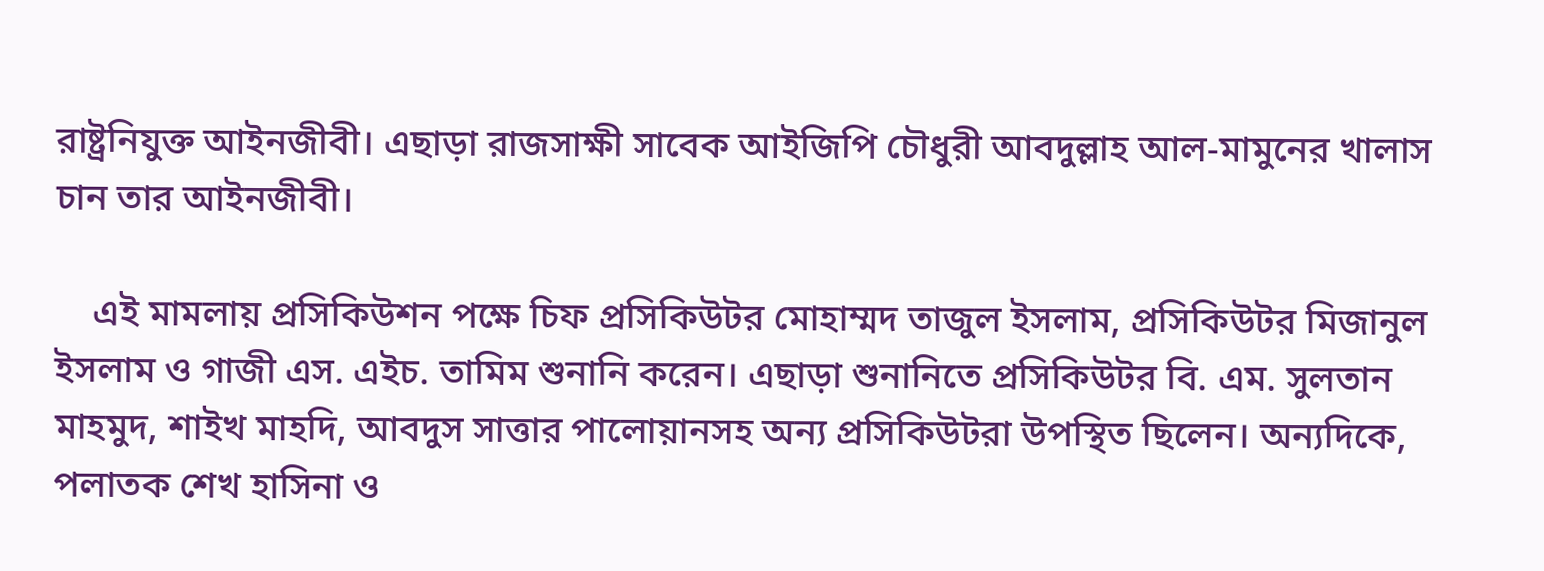রাষ্ট্রনিযুক্ত আইনজীবী। এছাড়া রাজসাক্ষী সাবেক আইজিপি চৌধুরী আবদুল্লাহ আল-মামুনের খালাস চান তার আইনজীবী।

    এই মামলায় প্রসিকিউশন পক্ষে চিফ প্রসিকিউটর মোহাম্মদ তাজুল ইসলাম, প্রসিকিউটর মিজানুল ইসলাম ও গাজী এস. এইচ. তামিম শুনানি করেন। এছাড়া শুনানিতে প্রসিকিউটর বি. এম. সুলতান মাহমুদ, শাইখ মাহদি, আবদুস সাত্তার পালোয়ানসহ অন্য প্রসিকিউটরা উপস্থিত ছিলেন। অন্যদিকে, পলাতক শেখ হাসিনা ও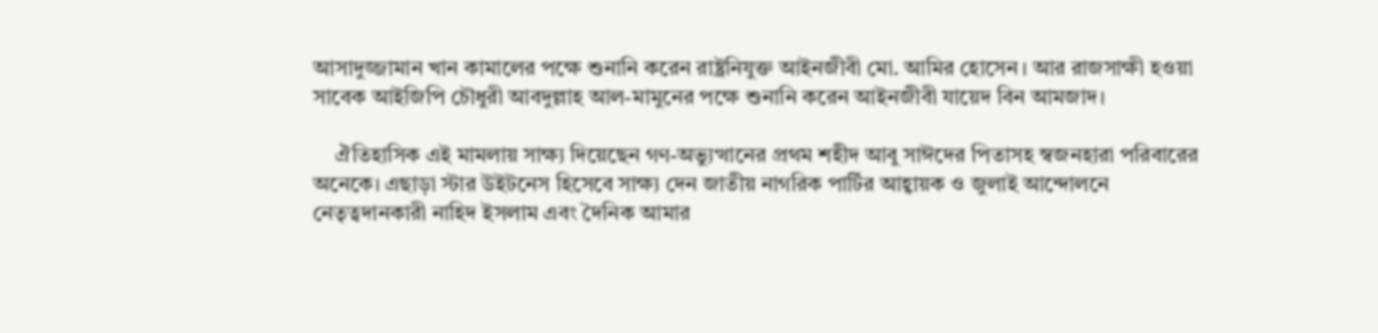আসাদুজ্জামান খান কামালের পক্ষে শুনানি করেন রাষ্ট্রনিযুক্ত আইনজীবী মো. আমির হোসেন। আর রাজসাক্ষী হওয়া সাবেক আইজিপি চৌধুরী আবদুল্লাহ আল-মামুনের পক্ষে শুনানি করেন আইনজীবী যায়েদ বিন আমজাদ।

    ঐতিহাসিক এই মামলায় সাক্ষ্য দিয়েছেন গণ-অভ্যুত্থানের প্রথম শহীদ আবু সাঈদের পিতাসহ স্বজনহারা পরিবারের অনেকে। এছাড়া স্টার উইটনেস হিসেবে সাক্ষ্য দেন জাতীয় নাগরিক পার্টির আহ্বায়ক ও জুলাই আন্দোলনে নেতৃত্বদানকারী নাহিদ ইসলাম এবং দৈনিক আমার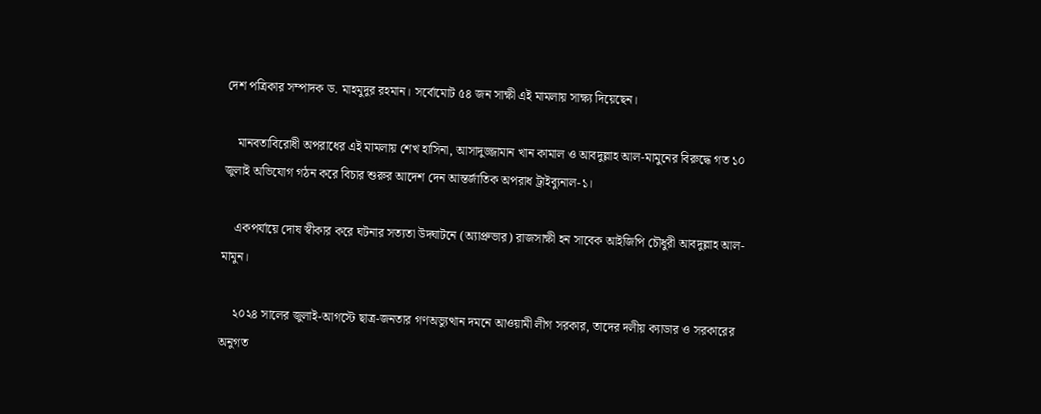দেশ পত্রিকার সম্পাদক ড. মাহমুদুর রহমান। সর্বোমোট ৫৪ জন সাক্ষী এই মামলায় সাক্ষ্য দিয়েছেন।

    মানবতাবিরোধী অপরাধের এই মামলায় শেখ হাসিনা, আসাদুজ্জামান খান কামাল ও আবদুল্লাহ আল-মামুনের বিরুদ্ধে গত ১০ জুলাই অভিযোগ গঠন করে বিচার শুরুর আদেশ দেন আন্তর্জাতিক অপরাধ ট্রাইব্যুনাল-১।

    একপর্যায়ে দোষ স্বীকার করে ঘটনার সত্যতা উদ্ঘাটনে (অ্যাপ্রুভার) রাজসাক্ষী হন সাবেক আইজিপি চৌধুরী আবদুল্লাহ আল-মামুন।

    ২০২৪ সালের জুলাই-আগস্টে ছাত্র-জনতার গণঅভ্যুত্থান দমনে আওয়ামী লীগ সরকার, তাদের দলীয় ক্যাডার ও সরকারের অনুগত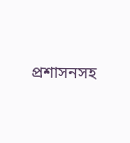প্রশাসনসহ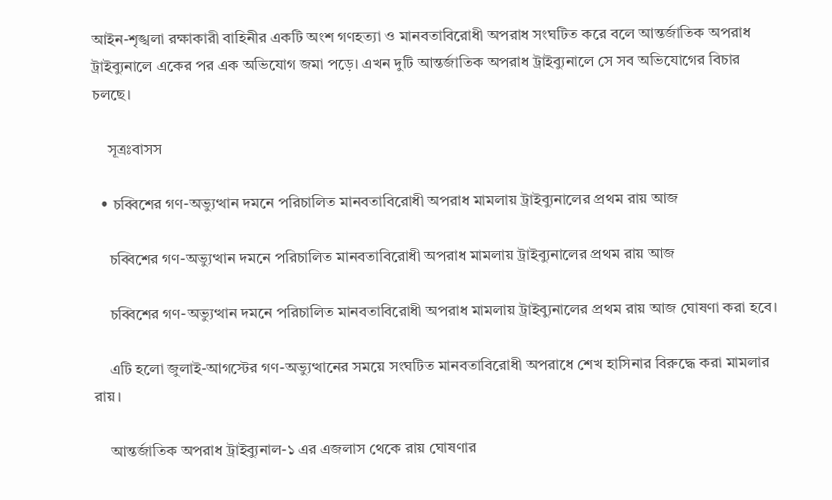আইন-শৃঙ্খলা রক্ষাকারী বাহিনীর একটি অংশ গণহত্যা ও মানবতাবিরোধী অপরাধ সংঘটিত করে বলে আন্তর্জাতিক অপরাধ ট্রাইব্যুনালে একের পর এক অভিযোগ জমা পড়ে। এখন দুটি আন্তর্জাতিক অপরাধ ট্রাইব্যুনালে সে সব অভিযোগের বিচার চলছে।

    সূত্রঃবাসস

  • চব্বিশের গণ-অভ্যুত্থান দমনে পরিচালিত মানবতাবিরোধী অপরাধ মামলায় ট্রাইব্যুনালের প্রথম রায় আজ

    চব্বিশের গণ-অভ্যুত্থান দমনে পরিচালিত মানবতাবিরোধী অপরাধ মামলায় ট্রাইব্যুনালের প্রথম রায় আজ

    চব্বিশের গণ-অভ্যুত্থান দমনে পরিচালিত মানবতাবিরোধী অপরাধ মামলায় ট্রাইব্যুনালের প্রথম রায় আজ ঘোষণা করা হবে।

    এটি হলো জুলাই-আগস্টের গণ-অভ্যুত্থানের সময়ে সংঘটিত মানবতাবিরোধী অপরাধে শেখ হাসিনার বিরুদ্ধে করা মামলার রায়।

    আন্তর্জাতিক অপরাধ ট্রাইব্যুনাল-১ এর এজলাস থেকে রায় ঘোষণার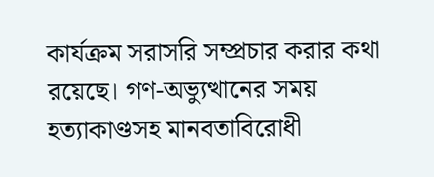কার্যক্রম সরাসরি সম্প্রচার করার কথা রয়েছে। গণ-অভ্যুত্থানের সময় হত্যাকাণ্ডসহ মানবতাবিরোধী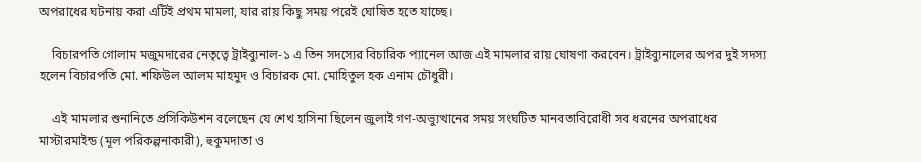অপরাধের ঘটনায় করা এটিই প্রথম মামলা, যার রায় কিছু সময় পরেই ঘোষিত হতে যাচ্ছে।

    বিচারপতি গোলাম মজুমদারের নেতৃত্বে ট্রাইব্যুনাল-১ এ তিন সদস্যের বিচারিক প্যানেল আজ এই মামলার রায় ঘোষণা করবেন। ট্রাইব্যুনালের অপর দুই সদস্য হলেন বিচারপতি মো. শফিউল আলম মাহমুদ ও বিচারক মো. মোহিতুল হক এনাম চৌধুরী।

    এই মামলার শুনানিতে প্রসিকিউশন বলেছেন যে শেখ হাসিনা ছিলেন জুলাই গণ-অভ্যুত্থানের সময় সংঘটিত মানবতাবিরোধী সব ধরনের অপরাধের মাস্টারমাইন্ড (মূল পরিকল্পনাকারী), হুকুমদাতা ও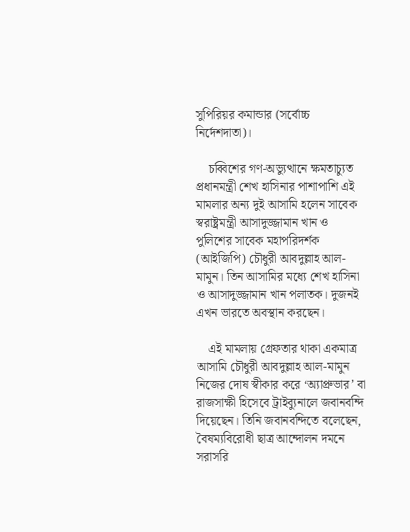সুপিরিয়র কমান্ডার (সর্বোচ্চ নির্দেশদাতা)।

    চব্বিশের গণ-অভ্যুত্থানে ক্ষমতাচ্যুত প্রধানমন্ত্রী শেখ হাসিনার পাশাপাশি এই মামলার অন্য দুই আসামি হলেন সাবেক স্বরাষ্ট্রমন্ত্রী আসাদুজ্জামান খান ও পুলিশের সাবেক মহাপরিদর্শক (আইজিপি) চৌধুরী আবদুল্লাহ আল-মামুন। তিন আসামির মধ্যে শেখ হাসিনা ও আসাদুজ্জামান খান পলাতক। দুজনই এখন ভারতে অবস্থান করছেন।

    এই মামলায় গ্রেফতার থাকা একমাত্র আসামি চৌধুরী আবদুল্লাহ আল-মামুন নিজের দোষ স্বীকার করে ‘অ্যাপ্রুভার’ বা রাজসাক্ষী হিসেবে ট্রাইব্যুনালে জবানবন্দি দিয়েছেন। তিনি জবানবন্দিতে বলেছেন, বৈষম্যবিরোধী ছাত্র আন্দোলন দমনে সরাসরি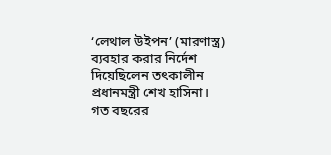‘লেথাল উইপন’ (মারণাস্ত্র) ব্যবহার করার নির্দেশ দিয়েছিলেন তৎকালীন প্রধানমন্ত্রী শেখ হাসিনা। গত বছরের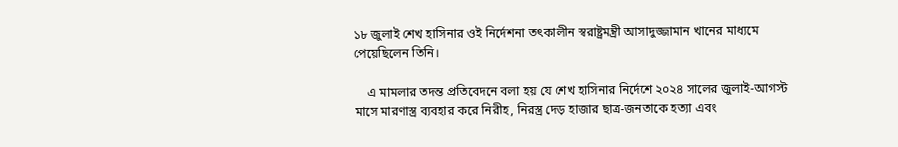১৮ জুলাই শেখ হাসিনার ওই নির্দেশনা তৎকালীন স্বরাষ্ট্রমন্ত্রী আসাদুজ্জামান খানের মাধ্যমে পেয়েছিলেন তিনি।

    এ মামলার তদন্ত প্রতিবেদনে বলা হয় যে শেখ হাসিনার নির্দেশে ২০২৪ সালের জুলাই-আগস্ট মাসে মারণাস্ত্র ব্যবহার করে নিরীহ, নিরস্ত্র দেড় হাজার ছাত্র-জনতাকে হত্যা এবং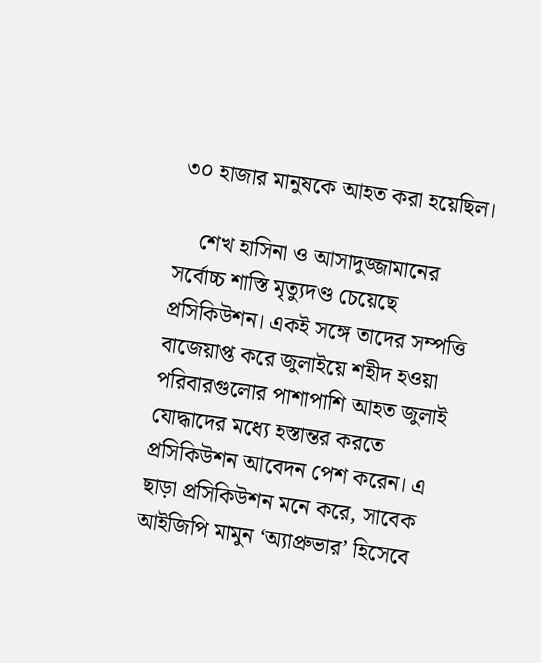৩০ হাজার মানুষকে আহত করা হয়েছিল।

    শেখ হাসিনা ও আসাদুজ্জামানের সর্বোচ্চ শাস্তি মৃত্যুদণ্ড চেয়েছে প্রসিকিউশন। একই সঙ্গে তাদের সম্পত্তি বাজেয়াপ্ত করে জুলাইয়ে শহীদ হওয়া পরিবারগুলোর পাশাপাশি আহত জুলাই যোদ্ধাদের মধ্যে হস্তান্তর করতে প্রসিকিউশন আবেদন পেশ করেন। এ ছাড়া প্রসিকিউশন মনে করে, সাবেক আইজিপি মামুন ‘অ্যাপ্রুভার’ হিসেবে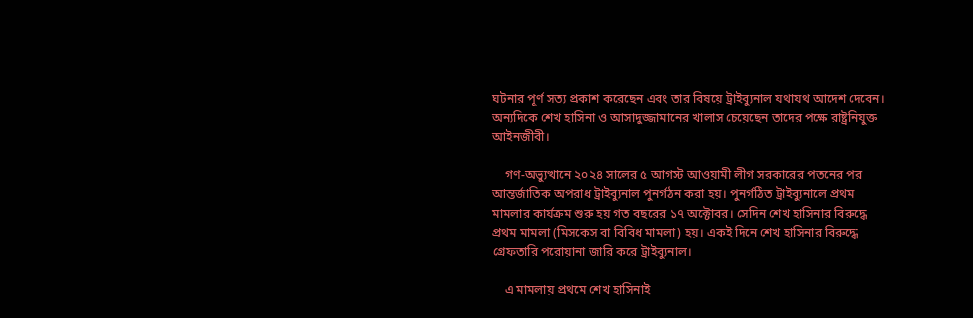ঘটনার পূর্ণ সত্য প্রকাশ করেছেন এবং তার বিষয়ে ট্রাইব্যুনাল যথাযথ আদেশ দেবেন। অন্যদিকে শেখ হাসিনা ও আসাদুজ্জামানের খালাস চেয়েছেন তাদের পক্ষে রাষ্ট্রনিযুক্ত আইনজীবী।

    গণ-অভ্যুত্থানে ২০২৪ সালের ৫ আগস্ট আওয়ামী লীগ সরকারের পতনের পর আন্তর্জাতিক অপরাধ ট্রাইব্যুনাল পুনর্গঠন করা হয়। পুনর্গঠিত ট্রাইব্যুনালে প্রথম মামলার কার্যক্রম শুরু হয় গত বছরের ১৭ অক্টোবর। সেদিন শেখ হাসিনার বিরুদ্ধে প্রথম মামলা (মিসকেস বা বিবিধ মামলা) হয়। একই দিনে শেখ হাসিনার বিরুদ্ধে গ্রেফতারি পরোয়ানা জারি করে ট্রাইব্যুনাল।

    এ মামলায় প্রথমে শেখ হাসিনাই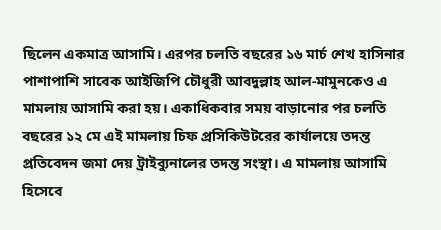ছিলেন একমাত্র আসামি। এরপর চলতি বছরের ১৬ মার্চ শেখ হাসিনার পাশাপাশি সাবেক আইজিপি চৌধুরী আবদুল্লাহ আল-মামুনকেও এ মামলায় আসামি করা হয়। একাধিকবার সময় বাড়ানোর পর চলতি বছরের ১২ মে এই মামলায় চিফ প্রসিকিউটরের কার্যালয়ে তদন্ত প্রতিবেদন জমা দেয় ট্রাইব্যুনালের তদন্ত সংস্থা। এ মামলায় আসামি হিসেবে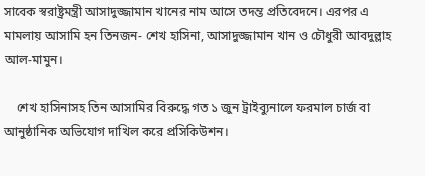সাবেক স্বরাষ্ট্রমন্ত্রী আসাদুজ্জামান খানের নাম আসে তদন্ত প্রতিবেদনে। এরপর এ মামলায় আসামি হন তিনজন- শেখ হাসিনা, আসাদুজ্জামান খান ও চৌধুরী আবদুল্লাহ আল-মামুন।

    শেখ হাসিনাসহ তিন আসামির বিরুদ্ধে গত ১ জুন ট্রাইব্যুনালে ফরমাল চার্জ বা আনুষ্ঠানিক অভিযোগ দাখিল করে প্রসিকিউশন।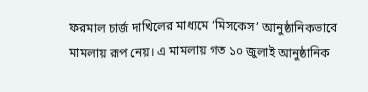ফরমাল চার্জ দাখিলের মাধ্যমে ‘মিসকেস’ আনুষ্ঠানিকভাবে মামলায় রূপ নেয়। এ মামলায় গত ১০ জুলাই আনুষ্ঠানিক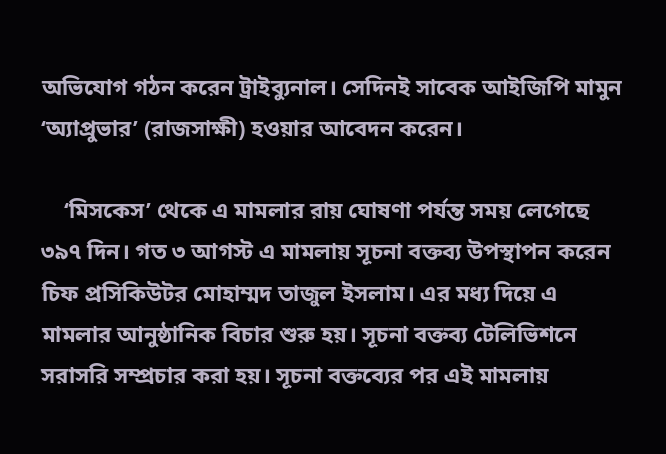অভিযোগ গঠন করেন ট্রাইব্যুনাল। সেদিনই সাবেক আইজিপি মামুন ‘অ্যাপ্রুভার’ (রাজসাক্ষী) হওয়ার আবেদন করেন।

    ‘মিসকেস’ থেকে এ মামলার রায় ঘোষণা পর্যন্ত সময় লেগেছে ৩৯৭ দিন। গত ৩ আগস্ট এ মামলায় সূচনা বক্তব্য উপস্থাপন করেন চিফ প্রসিকিউটর মোহাম্মদ তাজুল ইসলাম। এর মধ্য দিয়ে এ মামলার আনুষ্ঠানিক বিচার শুরু হয়। সূচনা বক্তব্য টেলিভিশনে সরাসরি সম্প্রচার করা হয়। সূচনা বক্তব্যের পর এই মামলায়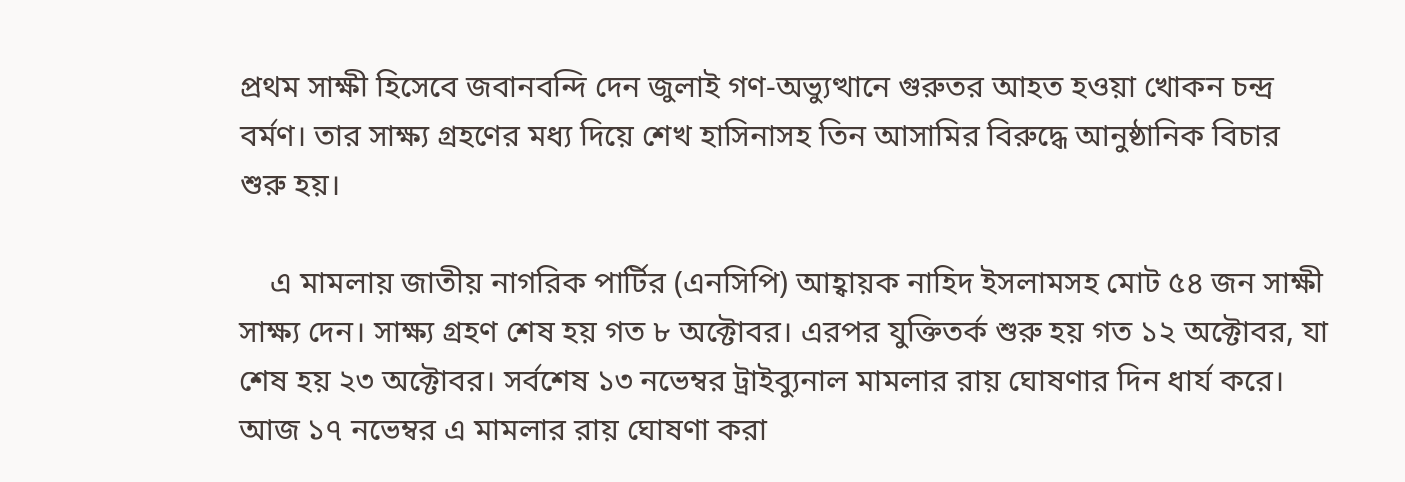প্রথম সাক্ষী হিসেবে জবানবন্দি দেন জুলাই গণ-অভ্যুত্থানে গুরুতর আহত হওয়া খোকন চন্দ্র বর্মণ। তার সাক্ষ্য গ্রহণের মধ্য দিয়ে শেখ হাসিনাসহ তিন আসামির বিরুদ্ধে আনুষ্ঠানিক বিচার শুরু হয়।

    এ মামলায় জাতীয় নাগরিক পার্টির (এনসিপি) আহ্বায়ক নাহিদ ইসলামসহ মোট ৫৪ জন সাক্ষী সাক্ষ্য দেন। সাক্ষ্য গ্রহণ শেষ হয় গত ৮ অক্টোবর। এরপর যুক্তিতর্ক শুরু হয় গত ১২ অক্টোবর, যা শেষ হয় ২৩ অক্টোবর। সর্বশেষ ১৩ নভেম্বর ট্রাইব্যুনাল মামলার রায় ঘোষণার দিন ধার্য করে। আজ ১৭ নভেম্বর এ মামলার রায় ঘোষণা করা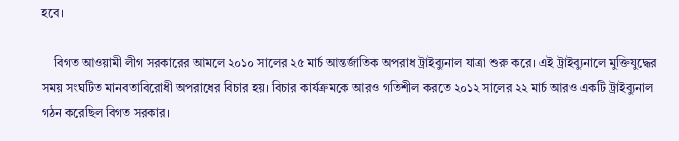হবে।

    বিগত আওয়ামী লীগ সরকারের আমলে ২০১০ সালের ২৫ মার্চ আন্তর্জাতিক অপরাধ ট্রাইব্যুনাল যাত্রা শুরু করে। এই ট্রাইব্যুনালে মুক্তিযুদ্ধের সময় সংঘটিত মানবতাবিরোধী অপরাধের বিচার হয়। বিচার কার্যক্রমকে আরও গতিশীল করতে ২০১২ সালের ২২ মার্চ আরও একটি ট্রাইব্যুনাল গঠন করেছিল বিগত সরকার।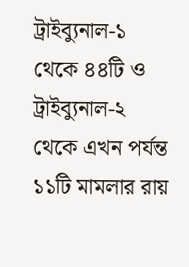ট্রাইব্যুনাল-১ থেকে ৪৪টি ও ট্রাইব্যুনাল-২ থেকে এখন পর্যন্ত ১১টি মামলার রায়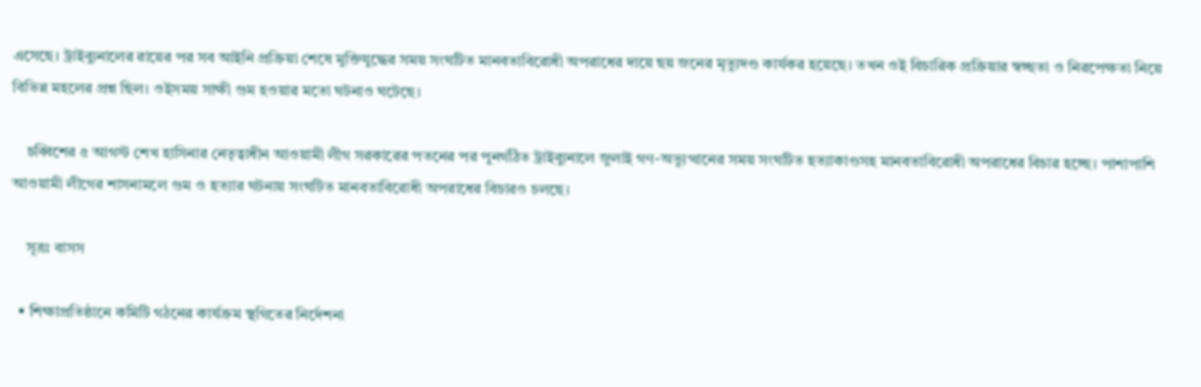এসেছে। ট্রাইব্যুনালের রায়ের পর সব আইনি প্রক্রিয়া শেষে মুক্তিযুদ্ধের সময় সংঘটিত মানবতাবিরোধী অপরাধের দায়ে ছয় জনের মৃত্যুদণ্ড কার্যকর হয়েছে। তখন ওই বিচারিক প্রক্রিয়ার স্বচ্ছতা ও নিরপেক্ষতা নিয়ে বিভিন্ন মহলের প্রশ্ন ছিল। ওইসময় সাক্ষী গুম হওয়ার মতো ঘটনাও ঘটেছে।

    চব্বিশের ৫ আগস্ট শেখ হাসিনার নেতৃত্বাধীন আওয়ামী লীগ সরকারের পতনের পর পুনর্গঠিত ট্রাইব্যুনালে জুলাই গণ-অভ্যুত্থানের সময় সংঘটিত হত্যাকাণ্ডসহ মানবতাবিরোধী অপরাধের বিচার হচ্ছে। পাশাপাশি আওয়ামী লীগের শাসনামলে গুম ও হত্যার ঘটনায় সংঘটিত মানবতাবিরোধী অপরাধের বিচারও চলছে।

    সূত্রঃ বাসস

  • শিক্ষাপ্রতিষ্ঠানে কমিটি গঠনের কার্যক্রম স্থগিতের নির্দেশনা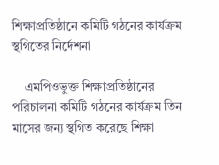শিক্ষাপ্রতিষ্ঠানে কমিটি গঠনের কার্যক্রম স্থগিতের নির্দেশনা

    এমপিওভুক্ত শিক্ষাপ্রতিষ্ঠানের পরিচালনা কমিটি গঠনের কার্যক্রম তিন মাসের জন্য স্থগিত করেছে শিক্ষা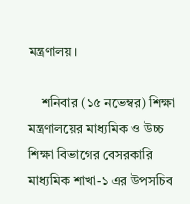মন্ত্রণালয়।

    শনিবার (১৫ নভেম্বর) শিক্ষা মন্ত্রণালয়ের মাধ্যমিক ও উচ্চ শিক্ষা বিভাগের বেসরকারি মাধ্যমিক শাখা-১ এর উপসচিব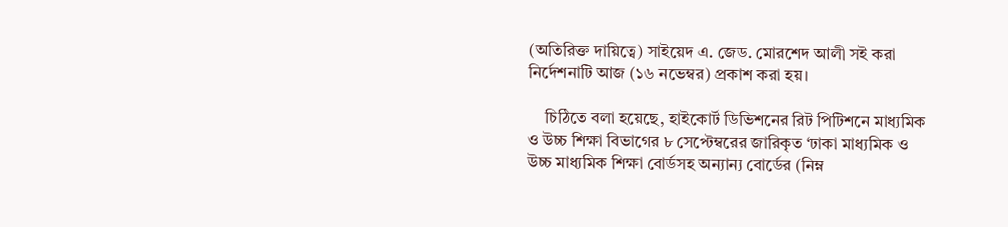(অতিরিক্ত দায়িত্বে) সাইয়েদ এ. জেড. মোরশেদ আলী সই করা নির্দেশনাটি আজ (১৬ নভেম্বর) প্রকাশ করা হয়।

    চিঠিতে বলা হয়েছে, হাইকোর্ট ডিভিশনের রিট পিটিশনে মাধ্যমিক ও উচ্চ শিক্ষা বিভাগের ৮ সেপ্টেম্বরের জারিকৃত ‘ঢাকা মাধ্যমিক ও উচ্চ মাধ্যমিক শিক্ষা বোর্ডসহ অন্যান্য বোর্ডের (নিম্ন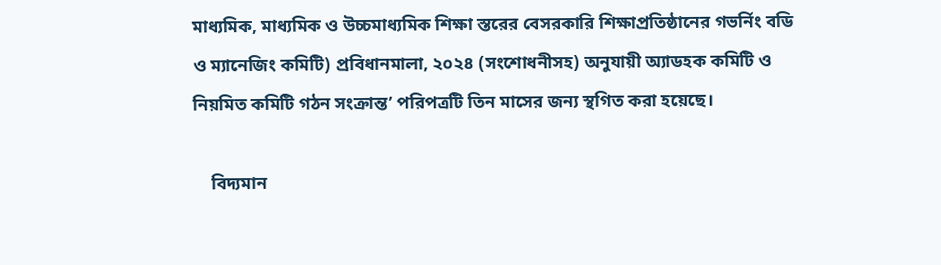মাধ্যমিক, মাধ্যমিক ও উচ্চমাধ্যমিক শিক্ষা স্তরের বেসরকারি শিক্ষাপ্রতিষ্ঠানের গভর্নিং বডি ও ম্যানেজিং কমিটি) প্রবিধানমালা, ২০২৪ (সংশোধনীসহ) অনুযায়ী অ্যাডহক কমিটি ও নিয়মিত কমিটি গঠন সংক্রান্ত’ পরিপত্রটি তিন মাসের জন্য স্থগিত করা হয়েছে।

    বিদ্যমান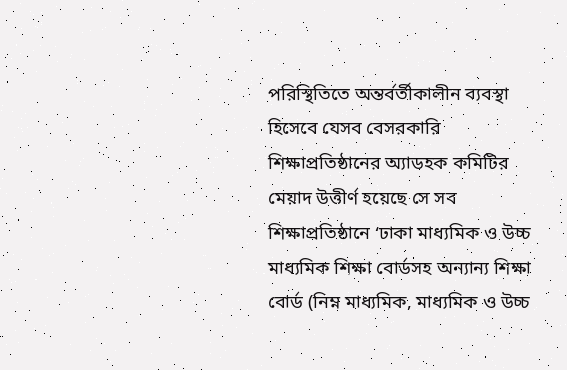পরিস্থিতিতে অন্তর্বর্তীকালীন ব্যবস্থা হিসেবে যেসব বেসরকারি শিক্ষাপ্রতিষ্ঠানের অ্যাডহক কমিটির মেয়াদ উত্তীর্ণ হয়েছে সে সব শিক্ষাপ্রতিষ্ঠানে ‘ঢাকা মাধ্যমিক ও উচ্চ মাধ্যমিক শিক্ষা বোর্ডসহ অন্যান্য শিক্ষা বোর্ড (নিম্ন মাধ্যমিক, মাধ্যমিক ও উচ্চ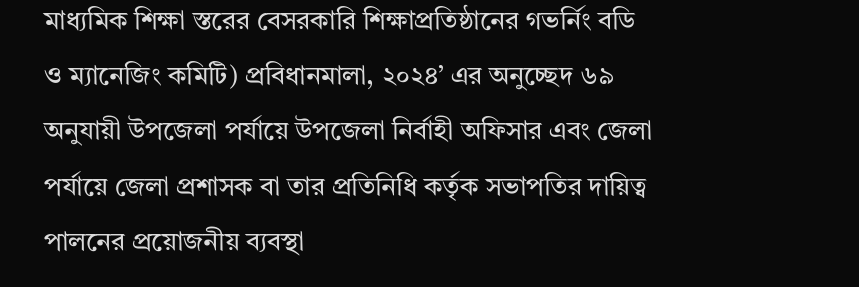মাধ্যমিক শিক্ষা স্তরের বেসরকারি শিক্ষাপ্রতিষ্ঠানের গভর্নিং বডি ও ম্যানেজিং কমিটি) প্রবিধানমালা, ২০২৪’ এর অনুচ্ছেদ ৬৯ অনুযায়ী উপজেলা পর্যায়ে উপজেলা নির্বাহী অফিসার এবং জেলা পর্যায়ে জেলা প্রশাসক বা তার প্রতিনিধি কর্তৃক সভাপতির দায়িত্ব পালনের প্রয়োজনীয় ব্যবস্থা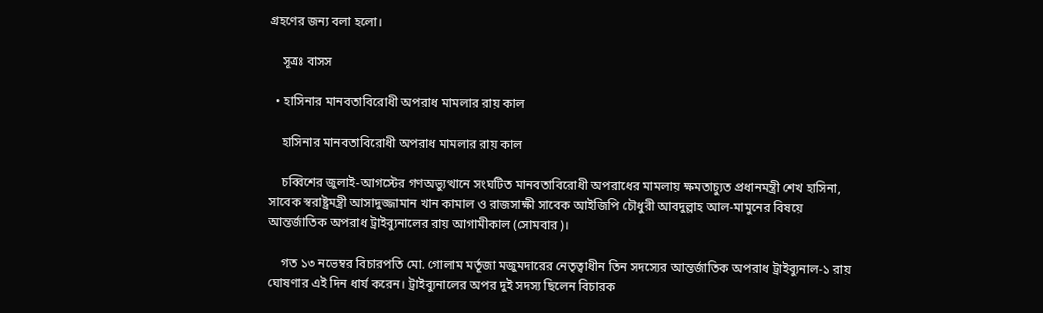গ্রহণের জন্য বলা হলো।

    সূত্রঃ বাসস

  • হাসিনার মানবতাবিরোধী অপরাধ মামলার রায় কাল

    হাসিনার মানবতাবিরোধী অপরাধ মামলার রায় কাল

    চব্বিশের জুলাই-আগস্টের গণঅভ্যুত্থানে সংঘটিত মানবতাবিরোধী অপরাধের মামলায় ক্ষমতাচ্যুত প্রধানমন্ত্রী শেখ হাসিনা, সাবেক স্বরাষ্ট্রমন্ত্রী আসাদুজ্জামান খান কামাল ও রাজসাক্ষী সাবেক আইজিপি চৌধুরী আবদুল্লাহ আল-মামুনের বিষয়ে আন্তর্জাতিক অপরাধ ট্রাইব্যুনালের রায় আগামীকাল (সোমবার)।

    গত ১৩ নভেম্বর বিচারপতি মো. গোলাম মর্তূজা মজুমদারের নেতৃত্বাধীন তিন সদস্যের আন্তর্জাতিক অপরাধ ট্রাইব্যুনাল-১ রায় ঘোষণার এই দিন ধার্য করেন। ট্রাইব্যুনালের অপর দুই সদস্য ছিলেন বিচারক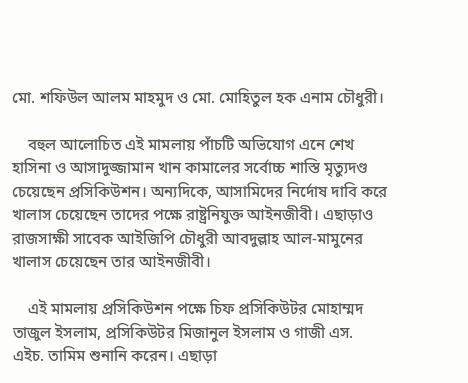মো. শফিউল আলম মাহমুদ ও মো. মোহিতুল হক এনাম চৌধুরী।

    বহুল আলোচিত এই মামলায় পাঁচটি অভিযোগ এনে শেখ হাসিনা ও আসাদুজ্জামান খান কামালের সর্বোচ্চ শাস্তি মৃত্যুদণ্ড চেয়েছেন প্রসিকিউশন। অন্যদিকে, আসামিদের নির্দোষ দাবি করে খালাস চেয়েছেন তাদের পক্ষে রাষ্ট্রনিযুক্ত আইনজীবী। এছাড়াও রাজসাক্ষী সাবেক আইজিপি চৌধুরী আবদুল্লাহ আল-মামুনের খালাস চেয়েছেন তার আইনজীবী।

    এই মামলায় প্রসিকিউশন পক্ষে চিফ প্রসিকিউটর মোহাম্মদ তাজুল ইসলাম, প্রসিকিউটর মিজানুল ইসলাম ও গাজী এস. এইচ. তামিম শুনানি করেন। এছাড়া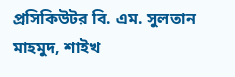প্রসিকিউটর বি. এম. সুলতান মাহমুদ, শাইখ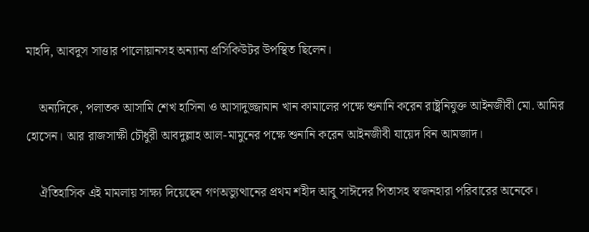মাহদি, আবদুস সাত্তার পালোয়ানসহ অন্যান্য প্রসিকিউটর উপস্থিত ছিলেন।

    অন্যদিকে, পলাতক আসামি শেখ হাসিনা ও আসাদুজ্জামান খান কামালের পক্ষে শুনানি করেন রাষ্ট্রনিযুক্ত আইনজীবী মো. আমির হোসেন। আর রাজসাক্ষী চৌধুরী আবদুল্লাহ আল-মামুনের পক্ষে শুনানি করেন আইনজীবী যায়েদ বিন আমজাদ।

    ঐতিহাসিক এই মামলায় সাক্ষ্য দিয়েছেন গণঅভ্যুত্থানের প্রথম শহীদ আবু সাঈদের পিতাসহ স্বজনহারা পরিবারের অনেকে।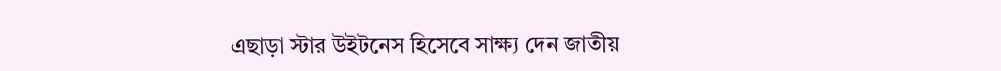এছাড়া স্টার উইটনেস হিসেবে সাক্ষ্য দেন জাতীয়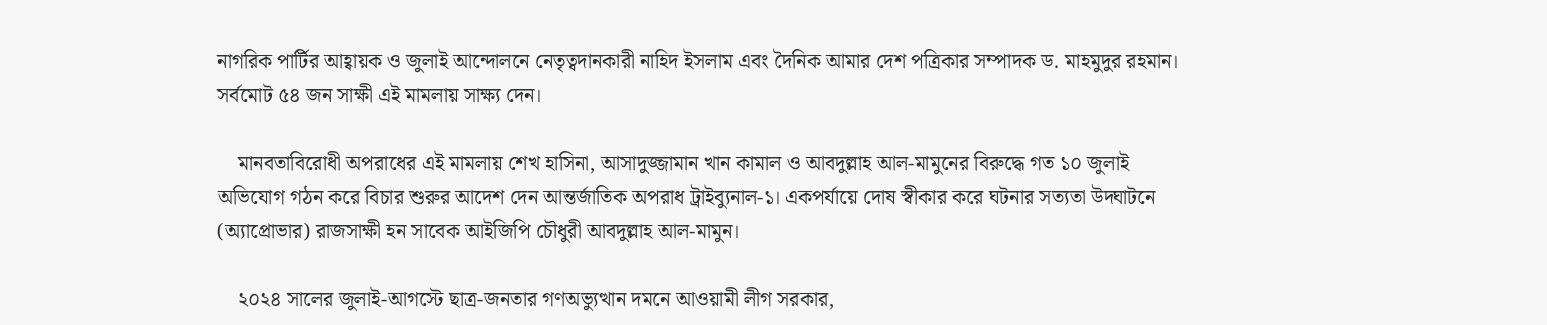নাগরিক পার্টির আহ্বায়ক ও জুলাই আন্দোলনে নেতৃত্বদানকারী নাহিদ ইসলাম এবং দৈনিক আমার দেশ পত্রিকার সম্পাদক ড. মাহমুদুর রহমান। সর্বমোট ৫৪ জন সাক্ষী এই মামলায় সাক্ষ্য দেন।

    মানবতাবিরোধী অপরাধের এই মামলায় শেখ হাসিনা, আসাদুজ্জামান খান কামাল ও আবদুল্লাহ আল-মামুনের বিরুদ্ধে গত ১০ জুলাই অভিযোগ গঠন করে বিচার শুরুর আদেশ দেন আন্তর্জাতিক অপরাধ ট্রাইব্যুনাল-১। একপর্যায়ে দোষ স্বীকার করে ঘটনার সত্যতা উদ্ঘাটনে (অ্যাপ্রোভার) রাজসাক্ষী হন সাবেক আইজিপি চৌধুরী আবদুল্লাহ আল-মামুন।

    ২০২৪ সালের জুলাই-আগস্টে ছাত্র-জনতার গণঅভ্যুত্থান দমনে আওয়ামী লীগ সরকার,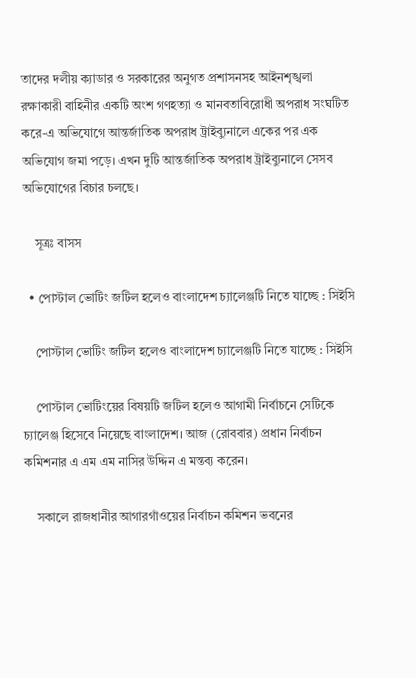তাদের দলীয় ক্যাডার ও সরকারের অনুগত প্রশাসনসহ আইনশৃঙ্খলা রক্ষাকারী বাহিনীর একটি অংশ গণহত্যা ও মানবতাবিরোধী অপরাধ সংঘটিত করে-এ অভিযোগে আন্তর্জাতিক অপরাধ ট্রাইব্যুনালে একের পর এক অভিযোগ জমা পড়ে। এখন দুটি আন্তর্জাতিক অপরাধ ট্রাইব্যুনালে সেসব অভিযোগের বিচার চলছে।

    সূত্রঃ বাসস

  • পোস্টাল ভোটিং জটিল হলেও বাংলাদেশ চ্যালেঞ্জটি নিতে যাচ্ছে : সিইসি

    পোস্টাল ভোটিং জটিল হলেও বাংলাদেশ চ্যালেঞ্জটি নিতে যাচ্ছে : সিইসি

    পোস্টাল ভোটিংয়ের বিষয়টি জটিল হলেও আগামী নির্বাচনে সেটিকে চ্যালেঞ্জ হিসেবে নিয়েছে বাংলাদেশ। আজ (রোববার) প্রধান নির্বাচন কমিশনার এ এম এম নাসির উদ্দিন এ মন্তব্য করেন।

    সকালে রাজধানীর আগারগাঁওয়ের নির্বাচন কমিশন ভবনের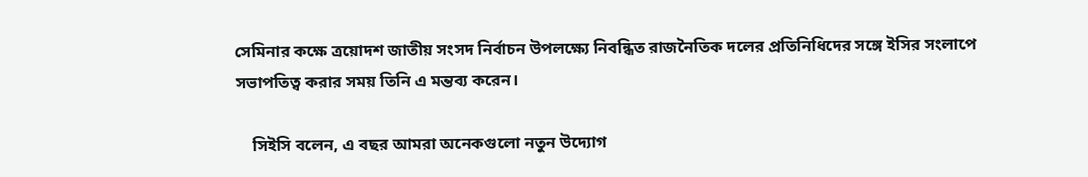সেমিনার কক্ষে ত্রয়োদশ জাতীয় সংসদ নির্বাচন উপলক্ষ্যে নিবন্ধিত রাজনৈতিক দলের প্রতিনিধিদের সঙ্গে ইসির সংলাপে সভাপতিত্ব করার সময় তিনি এ মন্তব্য করেন।

    সিইসি বলেন, এ বছর আমরা অনেকগুলো নতুন উদ্যোগ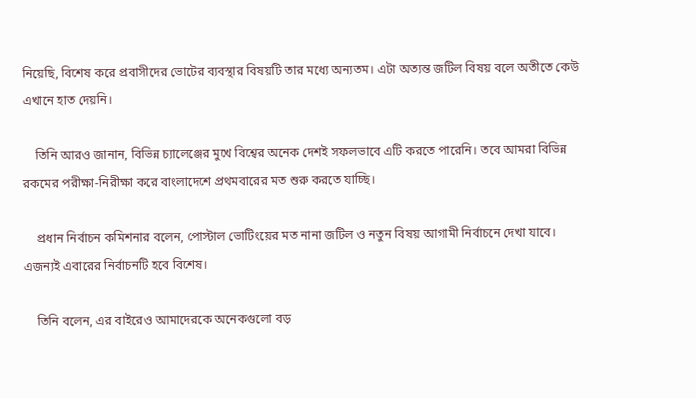নিয়েছি, বিশেষ করে প্রবাসীদের ভোটের ব্যবস্থার বিষয়টি তার মধ্যে অন্যতম। এটা অত্যন্ত জটিল বিষয় বলে অতীতে কেউ এখানে হাত দেয়নি।

    তিনি আরও জানান, বিভিন্ন চ্যালেঞ্জের মুখে বিশ্বের অনেক দেশই সফলভাবে এটি করতে পারেনি। তবে আমরা বিভিন্ন রকমের পরীক্ষা-নিরীক্ষা করে বাংলাদেশে প্রথমবারের মত শুরু করতে যাচ্ছি।

    প্রধান নির্বাচন কমিশনার বলেন, পোস্টাল ভোটিংয়ের মত নানা জটিল ও নতুন বিষয় আগামী নির্বাচনে দেখা যাবে। এজন্যই এবারের নির্বাচনটি হবে বিশেষ।

    তিনি বলেন, এর বাইরেও আমাদেরকে অনেকগুলো বড়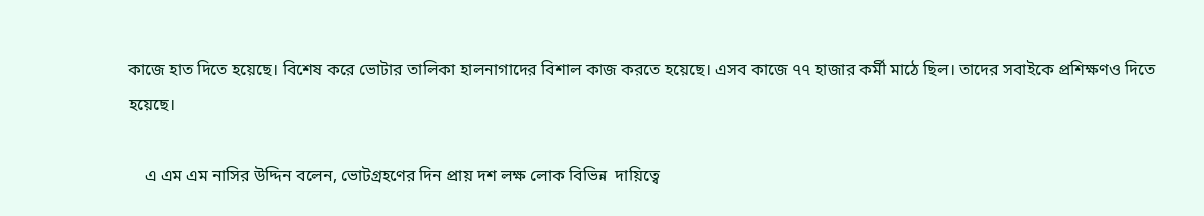কাজে হাত দিতে হয়েছে। বিশেষ করে ভোটার তালিকা হালনাগাদের বিশাল কাজ করতে হয়েছে। এসব কাজে ৭৭ হাজার কর্মী মাঠে ছিল। তাদের সবাইকে প্রশিক্ষণও দিতে হয়েছে।

    এ এম এম নাসির উদ্দিন বলেন, ভোটগ্রহণের দিন প্রায় দশ লক্ষ লোক বিভিন্ন  দায়িত্বে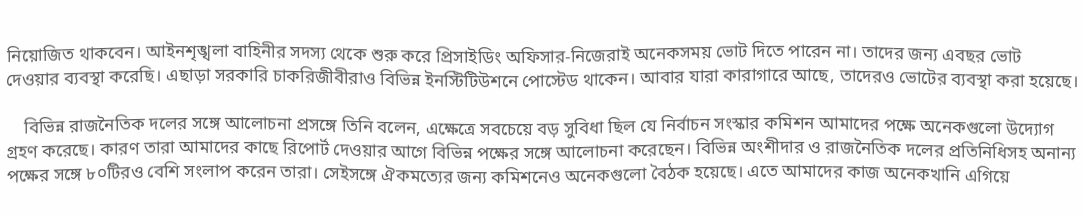নিয়োজিত থাকবেন। আইনশৃঙ্খলা বাহিনীর সদস্য থেকে শুরু করে প্রিসাইডিং অফিসার-নিজেরাই অনেকসময় ভোট দিতে পারেন না। তাদের জন্য এবছর ভোট দেওয়ার ব্যবস্থা করেছি। এছাড়া সরকারি চাকরিজীবীরাও বিভিন্ন ইনস্টিটিউশনে পোস্টেড থাকেন। আবার যারা কারাগারে আছে, তাদেরও ভোটের ব্যবস্থা করা হয়েছে।

    বিভিন্ন রাজনৈতিক দলের সঙ্গে আলোচনা প্রসঙ্গে তিনি বলেন, এক্ষেত্রে সবচেয়ে বড় সুবিধা ছিল যে নির্বাচন সংস্কার কমিশন আমাদের পক্ষে অনেকগুলো উদ্যোগ গ্রহণ করেছে। কারণ তারা আমাদের কাছে রিপোর্ট দেওয়ার আগে বিভিন্ন পক্ষের সঙ্গে আলোচনা করেছেন। বিভিন্ন অংশীদার ও রাজনৈতিক দলের প্রতিনিধিসহ অনান্য পক্ষের সঙ্গে ৮০টিরও বেশি সংলাপ করেন তারা। সেইসঙ্গে ঐকমত্যের জন্য কমিশনেও অনেকগুলো বৈঠক হয়েছে। এতে আমাদের কাজ অনেকখানি এগিয়ে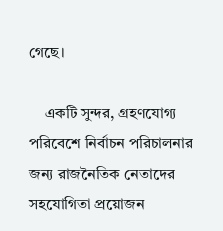গেছে।

    একটি সুন্দর, গ্রহণযোগ্য পরিবেশে নির্বাচন পরিচালনার জন্য রাজনৈতিক নেতাদের সহযোগিতা প্রয়োজন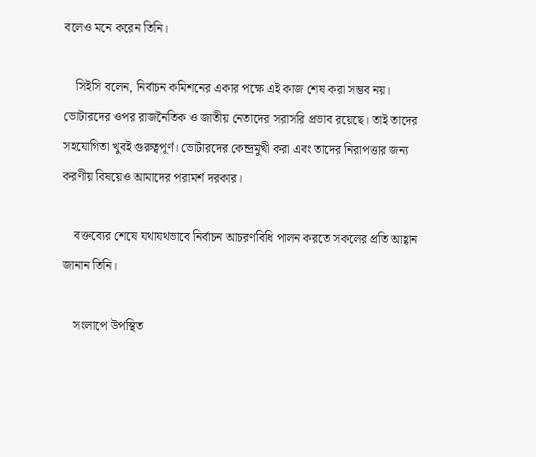বলেও মনে করেন তিনি।

    সিইসি বলেন, নির্বাচন কমিশনের একার পক্ষে এই কাজ শেষ করা সম্ভব নয়। ভোটারদের ওপর রাজনৈতিক ও জাতীয় নেতাদের সরাসরি প্রভাব রয়েছে। তাই তাদের সহযোগিতা খুবই গুরুত্বপূর্ণ। ভোটারদের কেন্দ্রমুখী করা এবং তাদের নিরাপত্তার জন্য করণীয় বিষয়েও আমাদের পরামর্শ দরকার।

    বক্তব্যের শেষে যথাযথভাবে নির্বাচন আচরণবিধি পালন করতে সকলের প্রতি আহ্বান জানান তিনি।

    সংলাপে উপস্থিত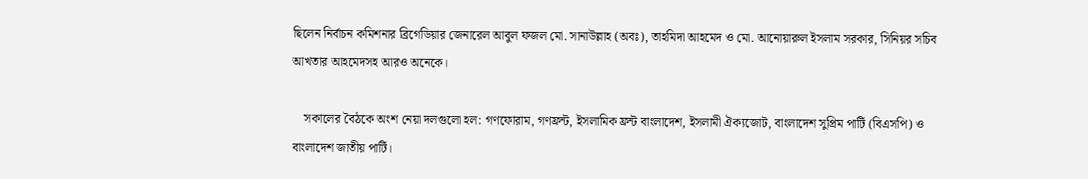ছিলেন নির্বাচন কমিশনার ব্রিগেডিয়ার জেনারেল আবুল ফজল মো. সানাউল্লাহ (অবঃ), তাহমিদা আহমেদ ও মো. আনোয়ারুল ইসলাম সরকার, সিনিয়র সচিব আখতার আহমেদসহ আরও অনেকে।

    সকালের বৈঠকে অংশ নেয়া দলগুলো হল: গণফোরাম, গণফ্রন্ট, ইসলামিক ফ্রন্ট বাংলাদেশ, ইসলামী ঐক্যজোট, বাংলাদেশ সুপ্রিম পার্টি (বিএসপি) ও বাংলাদেশ জাতীয় পার্টি।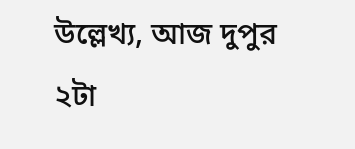উল্লেখ্য, আজ দুপুর ২টা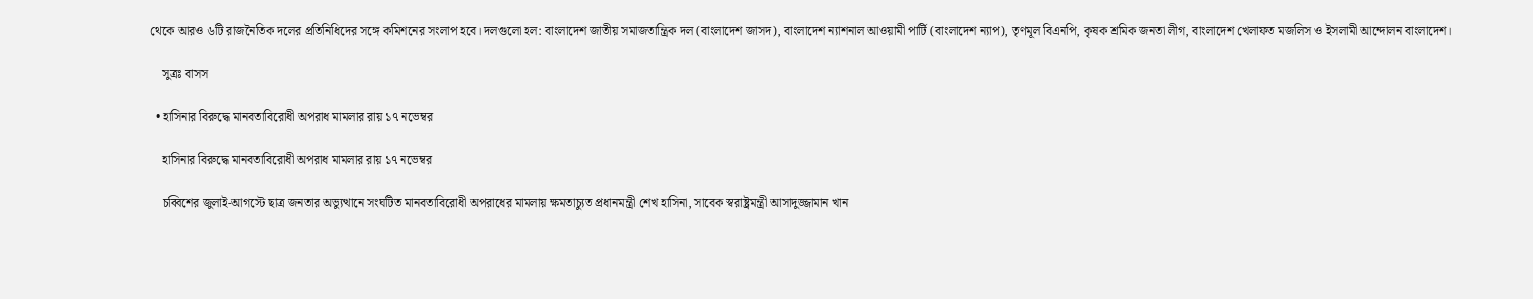থেকে আরও ৬টি রাজনৈতিক দলের প্রতিনিধিদের সঙ্গে কমিশনের সংলাপ হবে। দলগুলো হল: বাংলাদেশ জাতীয় সমাজতান্ত্রিক দল (বাংলাদেশ জাসদ), বাংলাদেশ ন্যাশনাল আওয়ামী পার্টি (বাংলাদেশ ন্যাপ), তৃণমূল বিএনপি, কৃষক শ্রমিক জনতা লীগ, বাংলাদেশ খেলাফত মজলিস ও ইসলামী আন্দোলন বাংলাদেশ।

    সুত্রঃ বাসস

  • হাসিনার বিরুদ্ধে মানবতাবিরোধী অপরাধ মামলার রায় ১৭ নভেম্বর

    হাসিনার বিরুদ্ধে মানবতাবিরোধী অপরাধ মামলার রায় ১৭ নভেম্বর

    চব্বিশের জুলাই-আগস্টে ছাত্র জনতার অভ্যুত্থানে সংঘটিত মানবতাবিরোধী অপরাধের মামলায় ক্ষমতাচ্যুত প্রধানমন্ত্রী শেখ হাসিনা, সাবেক স্বরাষ্ট্রমন্ত্রী আসাদুজ্জামান খান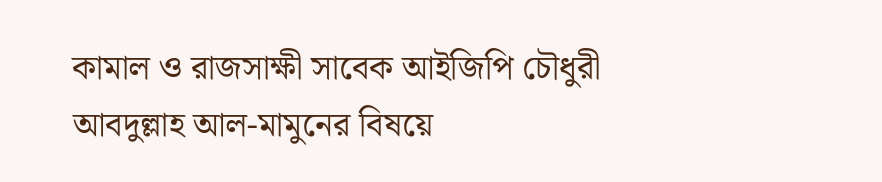কামাল ও রাজসাক্ষী সাবেক আইজিপি চৌধুরী আবদুল্লাহ আল-মামুনের বিষয়ে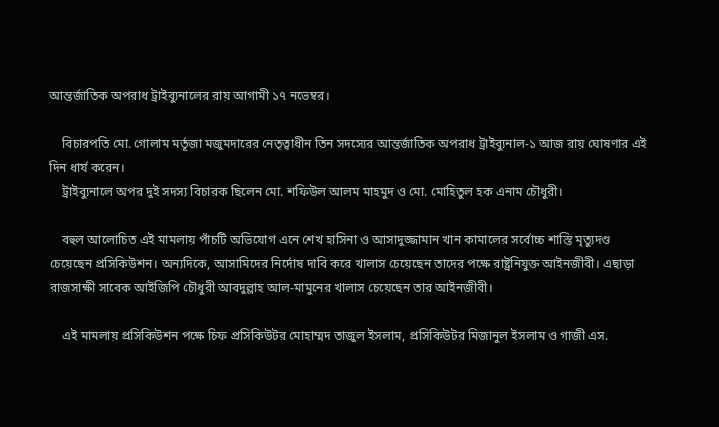আন্তর্জাতিক অপরাধ ট্রাইব্যুনালের রায় আগামী ১৭ নভেম্বর।

    বিচারপতি মো. গোলাম মর্তূজা মজুমদারের নেতৃত্বাধীন তিন সদস্যের আন্তর্জাতিক অপরাধ ট্রাইব্যুনাল-১ আজ রায় ঘোষণার এই দিন ধার্য করেন।
    ট্রাইব্যুনালে অপর দুই সদস্য বিচারক ছিলেন মো. শফিউল আলম মাহমুদ ও মো. মোহিতুল হক এনাম চৌধুরী।

    বহুল আলোচিত এই মামলায় পাঁচটি অভিযোগ এনে শেখ হাসিনা ও আসাদুজ্জামান খান কামালের সর্বোচ্চ শাস্তি মৃত্যুদণ্ড চেয়েছেন প্রসিকিউশন। অন্যদিকে, আসামিদের নির্দোষ দাবি করে খালাস চেয়েছেন তাদের পক্ষে রাষ্ট্রনিযুক্ত আইনজীবী। এছাড়া রাজসাক্ষী সাবেক আইজিপি চৌধুরী আবদুল্লাহ আল-মামুনের খালাস চেয়েছেন তার আইনজীবী।

    এই মামলায় প্রসিকিউশন পক্ষে চিফ প্রসিকিউটর মোহাম্মদ তাজুল ইসলাম, প্রসিকিউটর মিজানুল ইসলাম ও গাজী এস.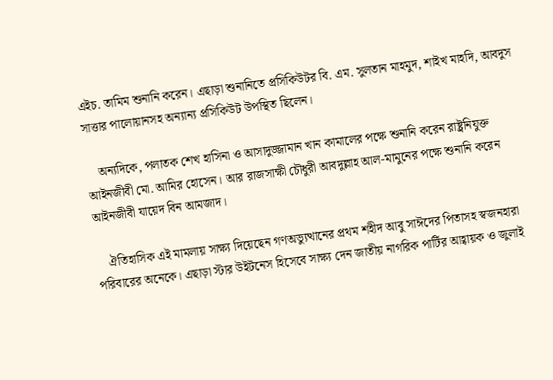এইচ. তামিম শুনানি করেন। এছাড়া শুনানিতে প্রসিকিউটর বি. এম. সুলতান মাহমুদ, শাইখ মাহদি, আবদুস সাত্তার পালোয়ানসহ অন্যান্য প্রসিকিউট উপস্থিত ছিলেন।

    অন্যদিকে, পলাতক শেখ হাসিনা ও আসাদুজ্জামান খান কামালের পক্ষে শুনানি করেন রাষ্ট্রনিযুক্ত আইনজীবী মো. আমির হোসেন। আর রাজসাক্ষী চৌধুরী আবদুল্লাহ আল-মামুনের পক্ষে শুনানি করেন আইনজীবী যায়েদ বিন আমজাদ।

    ঐতিহাসিক এই মামলায় সাক্ষ্য দিয়েছেন গণঅভ্যুত্থানের প্রথম শহীদ আবু সাঈদের পিতাসহ স্বজনহারা পরিবারের অনেকে। এছাড়া স্টার উইটনেস হিসেবে সাক্ষ্য দেন জাতীয় নাগরিক পার্টির আহ্বায়ক ও জুলাই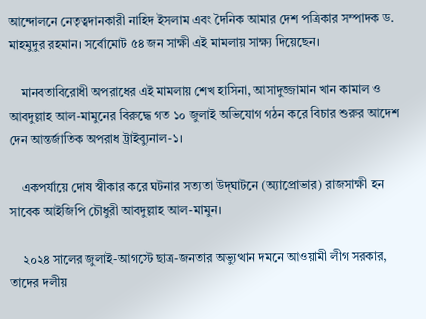আন্দোলনে নেতৃত্বদানকারী নাহিদ ইসলাম এবং দৈনিক আমার দেশ পত্রিকার সম্পাদক ড. মাহমুদুর রহমান। সর্বোমোট ৫৪ জন সাক্ষী এই মামলায় সাক্ষ্য দিয়েছেন।

    মানবতাবিরোধী অপরাধের এই মামলায় শেখ হাসিনা, আসাদুজ্জামান খান কামাল ও আবদুল্লাহ আল-মামুনের বিরুদ্ধে গত ১০ জুলাই অভিযোগ গঠন করে বিচার শুরুর আদেশ দেন আন্তর্জাতিক অপরাধ ট্রাইব্যুনাল-১।

    একপর্যায়ে দোষ স্বীকার করে ঘটনার সত্যতা উদ্‌ঘাটনে (অ্যাপ্রোভার) রাজসাক্ষী হন সাবেক আইজিপি চৌধুরী আবদুল্লাহ আল-মামুন।

    ২০২৪ সালের জুলাই-আগস্টে ছাত্র-জনতার অভ্যুত্থান দমনে আওয়ামী লীগ সরকার, তাদের দলীয়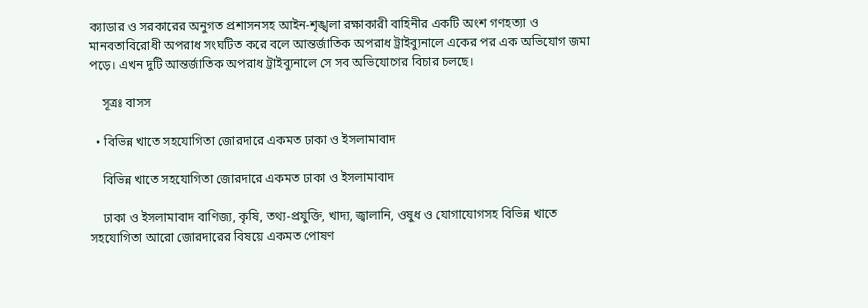ক্যাডার ও সরকারের অনুগত প্রশাসনসহ আইন-শৃঙ্খলা রক্ষাকারী বাহিনীর একটি অংশ গণহত্যা ও মানবতাবিরোধী অপরাধ সংঘটিত করে বলে আন্তর্জাতিক অপরাধ ট্রাইব্যুনালে একের পর এক অভিযোগ জমা পড়ে। এখন দুটি আন্তর্জাতিক অপরাধ ট্রাইব্যুনালে সে সব অভিযোগের বিচার চলছে।

    সূত্রঃ বাসস

  • বিভিন্ন খাতে সহযোগিতা জোরদারে একমত ঢাকা ও ইসলামাবাদ

    বিভিন্ন খাতে সহযোগিতা জোরদারে একমত ঢাকা ও ইসলামাবাদ

    ঢাকা ও ইসলামাবাদ বাণিজ্য, কৃষি, তথ্য-প্রযুক্তি, খাদ্য, জ্বালানি, ওষুধ ও যোগাযোগসহ বিভিন্ন খাতে সহযোগিতা আরো জোরদারের বিষয়ে একমত পোষণ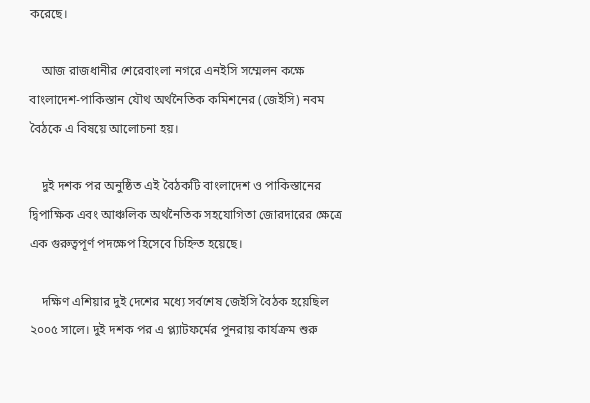করেছে।

    আজ রাজধানীর শেরেবাংলা নগরে এনইসি সম্মেলন কক্ষে বাংলাদেশ-পাকিস্তান যৌথ অর্থনৈতিক কমিশনের (জেইসি) নবম বৈঠকে এ বিষয়ে আলোচনা হয়।

    দুই দশক পর অনুষ্ঠিত এই বৈঠকটি বাংলাদেশ ও পাকিস্তানের দ্বিপাক্ষিক এবং আঞ্চলিক অর্থনৈতিক সহযোগিতা জোরদারের ক্ষেত্রে এক গুরুত্বপূর্ণ পদক্ষেপ হিসেবে চিহ্নিত হয়েছে।

    দক্ষিণ এশিয়ার দুই দেশের মধ্যে সর্বশেষ জেইসি বৈঠক হয়েছিল ২০০৫ সালে। দুই দশক পর এ প্ল্যাটফর্মের পুনরায় কার্যক্রম শুরু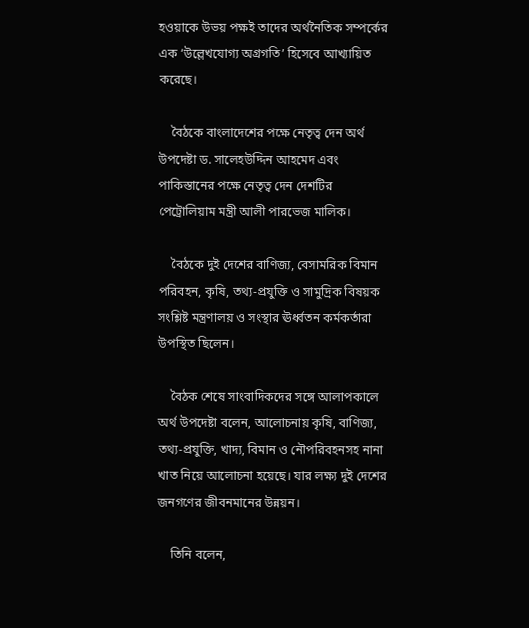হওয়াকে উভয় পক্ষই তাদের অর্থনৈতিক সম্পর্কের এক ‘উল্লেখযোগ্য অগ্রগতি’ হিসেবে আখ্যায়িত করেছে।

    বৈঠকে বাংলাদেশের পক্ষে নেতৃত্ব দেন অর্থ উপদেষ্টা ড. সালেহউদ্দিন আহমেদ এবং পাকিস্তানের পক্ষে নেতৃত্ব দেন দেশটির পেট্রোলিয়াম মন্ত্রী আলী পারভেজ মালিক।

    বৈঠকে দুই দেশের বাণিজ্য, বেসামরিক বিমান পরিবহন, কৃষি, তথ্য-প্রযুক্তি ও সামুদ্রিক বিষয়ক সংশ্লিষ্ট মন্ত্রণালয় ও সংস্থার ঊর্ধ্বতন কর্মকর্তারা উপস্থিত ছিলেন।

    বৈঠক শেষে সাংবাদিকদের সঙ্গে আলাপকালে অর্থ উপদেষ্টা বলেন, আলোচনায় কৃষি, বাণিজ্য, তথ্য-প্রযুক্তি, খাদ্য, বিমান ও নৌপরিবহনসহ নানা খাত নিয়ে আলোচনা হয়েছে। যার লক্ষ্য দুই দেশের জনগণের জীবনমানের উন্নয়ন।

    তিনি বলেন,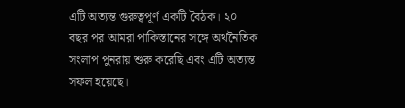এটি অত্যন্ত গুরুত্বপূর্ণ একটি বৈঠক। ২০ বছর পর আমরা পাকিস্তানের সঙ্গে অর্থনৈতিক সংলাপ পুনরায় শুরু করেছি এবং এটি অত্যন্ত সফল হয়েছে।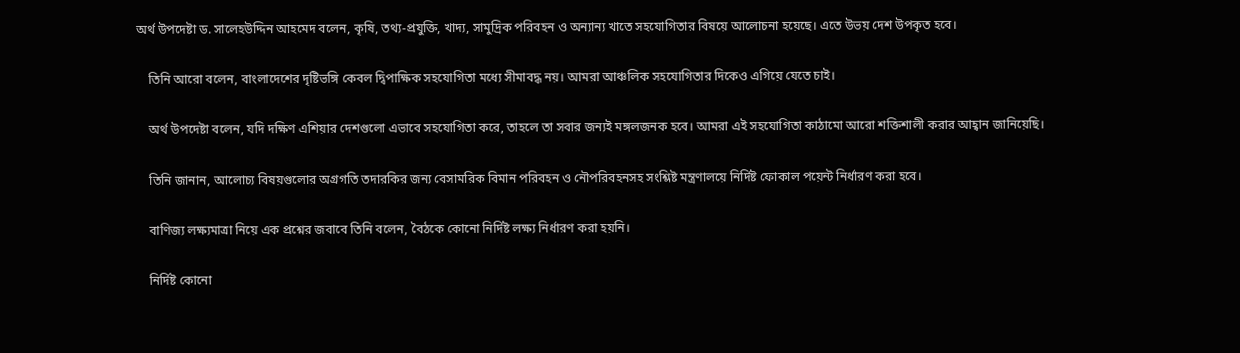অর্থ উপদেষ্টা ড. সালেহউদ্দিন আহমেদ বলেন, কৃষি, তথ্য-প্রযুক্তি, খাদ্য, সামুদ্রিক পরিবহন ও অন্যান্য খাতে সহযোগিতার বিষয়ে আলোচনা হয়েছে। এতে উভয় দেশ উপকৃত হবে।

    তিনি আরো বলেন, বাংলাদেশের দৃষ্টিভঙ্গি কেবল দ্বিপাক্ষিক সহযোগিতা মধ্যে সীমাবদ্ধ নয়। আমরা আঞ্চলিক সহযোগিতার দিকেও এগিয়ে যেতে চাই।

    অর্থ উপদেষ্টা বলেন, যদি দক্ষিণ এশিয়ার দেশগুলো এভাবে সহযোগিতা করে, তাহলে তা সবার জন্যই মঙ্গলজনক হবে। আমরা এই সহযোগিতা কাঠামো আরো শক্তিশালী করার আহ্বান জানিয়েছি।

    তিনি জানান, আলোচ্য বিষয়গুলোর অগ্রগতি তদারকির জন্য বেসামরিক বিমান পরিবহন ও নৌপরিবহনসহ সংশ্লিষ্ট মন্ত্রণালয়ে নির্দিষ্ট ফোকাল পয়েন্ট নির্ধারণ করা হবে।

    বাণিজ্য লক্ষ্যমাত্রা নিয়ে এক প্রশ্নের জবাবে তিনি বলেন, বৈঠকে কোনো নির্দিষ্ট লক্ষ্য নির্ধারণ করা হয়নি।

    নির্দিষ্ট কোনো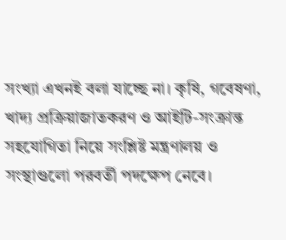সংখ্যা এখনই বলা যাচ্ছে না। কৃষি, গবেষণা, খাদ্য প্রক্রিয়াজাতকরণ ও আইটি-সংক্রান্ত সহযোগিতা নিয়ে সংশ্লিষ্ট মন্ত্রণালয় ও সংস্থাগুলো পরবর্তী পদক্ষেপ নেবে।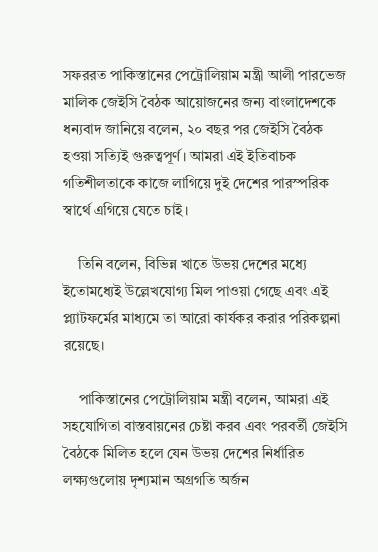সফররত পাকিস্তানের পেট্রোলিয়াম মন্ত্রী আলী পারভেজ মালিক জেইসি বৈঠক আয়োজনের জন্য বাংলাদেশকে ধন্যবাদ জানিয়ে বলেন, ২০ বছর পর জেইসি বৈঠক হওয়া সত্যিই গুরুত্বপূর্ণ। আমরা এই ইতিবাচক গতিশীলতাকে কাজে লাগিয়ে দুই দেশের পারস্পরিক স্বার্থে এগিয়ে যেতে চাই।

    তিনি বলেন, বিভিন্ন খাতে উভয় দেশের মধ্যে ইতোমধ্যেই উল্লেখযোগ্য মিল পাওয়া গেছে এবং এই প্ল্যাটফর্মের মাধ্যমে তা আরো কার্যকর করার পরিকল্পনা রয়েছে।

    পাকিস্তানের পেট্রোলিয়াম মন্ত্রী বলেন, আমরা এই সহযোগিতা বাস্তবায়নের চেষ্টা করব এবং পরবর্তী জেইসি বৈঠকে মিলিত হলে যেন উভয় দেশের নির্ধারিত লক্ষ্যগুলোয় দৃশ্যমান অগ্রগতি অর্জন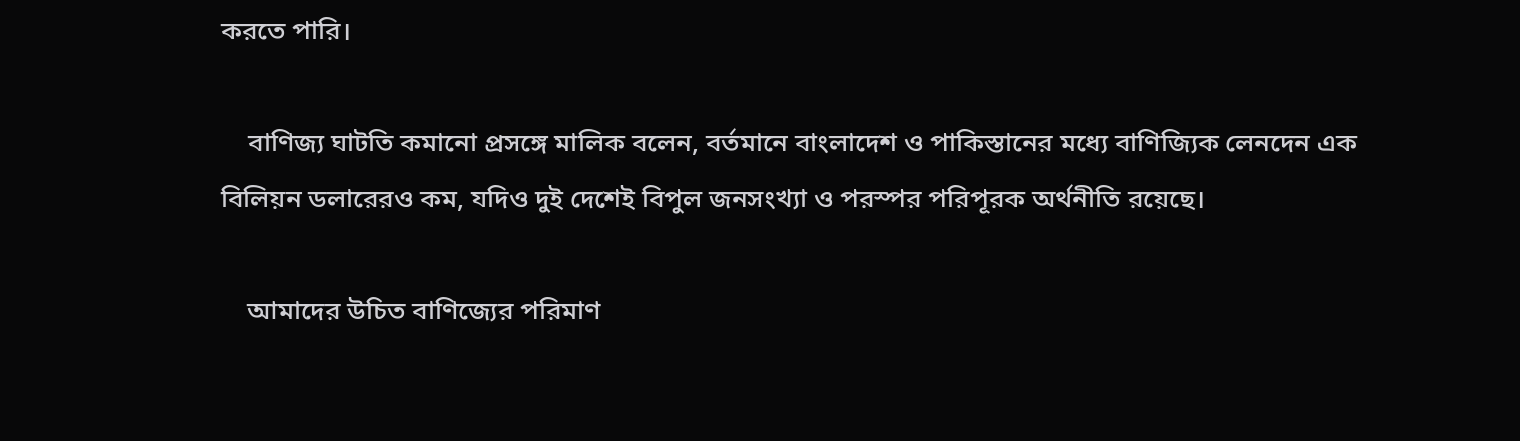করতে পারি।

    বাণিজ্য ঘাটতি কমানো প্রসঙ্গে মালিক বলেন, বর্তমানে বাংলাদেশ ও পাকিস্তানের মধ্যে বাণিজ্যিক লেনদেন এক বিলিয়ন ডলারেরও কম, যদিও দুই দেশেই বিপুল জনসংখ্যা ও পরস্পর পরিপূরক অর্থনীতি রয়েছে।

    আমাদের উচিত বাণিজ্যের পরিমাণ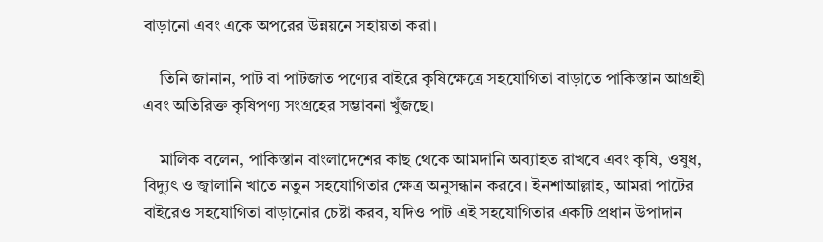বাড়ানো এবং একে অপরের উন্নয়নে সহায়তা করা।

    তিনি জানান, পাট বা পাটজাত পণ্যের বাইরে কৃষিক্ষেত্রে সহযোগিতা বাড়াতে পাকিস্তান আগ্রহী এবং অতিরিক্ত কৃষিপণ্য সংগ্রহের সম্ভাবনা খুঁজছে।

    মালিক বলেন, পাকিস্তান বাংলাদেশের কাছ থেকে আমদানি অব্যাহত রাখবে এবং কৃষি, ওষুধ, বিদ্যুৎ ও জ্বালানি খাতে নতুন সহযোগিতার ক্ষেত্র অনুসন্ধান করবে। ইনশাআল্লাহ, আমরা পাটের বাইরেও সহযোগিতা বাড়ানোর চেষ্টা করব, যদিও পাট এই সহযোগিতার একটি প্রধান উপাদান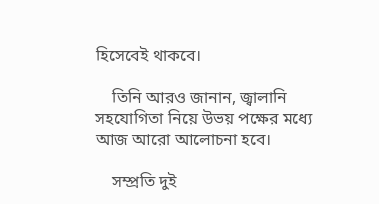হিসেবেই থাকবে।

    তিনি আরও জানান, জ্বালানি সহযোগিতা নিয়ে উভয় পক্ষের মধ্যে আজ আরো আলোচনা হবে।

    সম্প্রতি দুই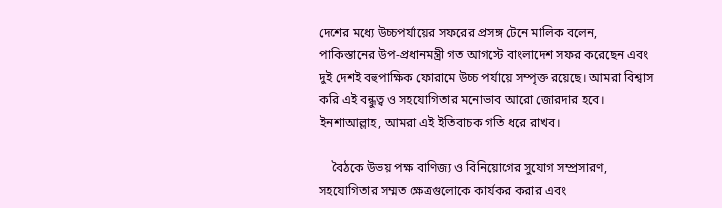দেশের মধ্যে উচ্চপর্যায়ের সফরের প্রসঙ্গ টেনে মালিক বলেন, পাকিস্তানের উপ-প্রধানমন্ত্রী গত আগস্টে বাংলাদেশ সফর করেছেন এবং দুই দেশই বহুপাক্ষিক ফোরামে উচ্চ পর্যায়ে সম্পৃক্ত রয়েছে। আমরা বিশ্বাস করি এই বন্ধুত্ব ও সহযোগিতার মনোভাব আরো জোরদার হবে। ইনশাআল্লাহ, আমরা এই ইতিবাচক গতি ধরে রাখব।

    বৈঠকে উভয় পক্ষ বাণিজ্য ও বিনিয়োগের সুযোগ সম্প্রসারণ, সহযোগিতার সম্মত ক্ষেত্রগুলোকে কার্যকর করার এবং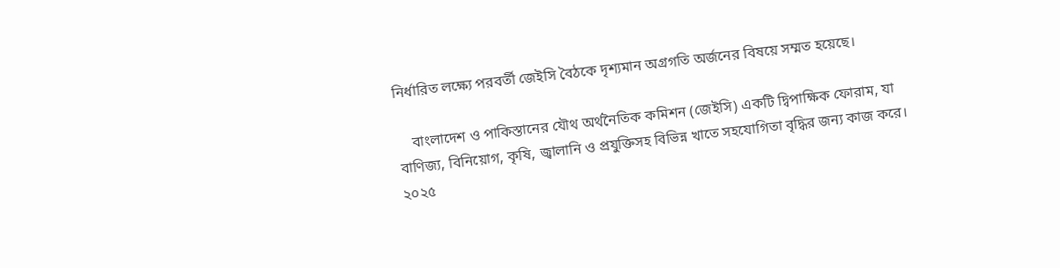নির্ধারিত লক্ষ্যে পরবর্তী জেইসি বৈঠকে দৃশ্যমান অগ্রগতি অর্জনের বিষয়ে সম্মত হয়েছে।

    বাংলাদেশ ও পাকিস্তানের যৌথ অর্থনৈতিক কমিশন (জেইসি) একটি দ্বিপাক্ষিক ফোরাম, যা বাণিজ্য, বিনিয়োগ, কৃষি, জ্বালানি ও প্রযুক্তিসহ বিভিন্ন খাতে সহযোগিতা বৃদ্ধির জন্য কাজ করে। ২০২৫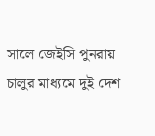সালে জেইসি পুনরায় চালুর মাধ্যমে দুই দেশ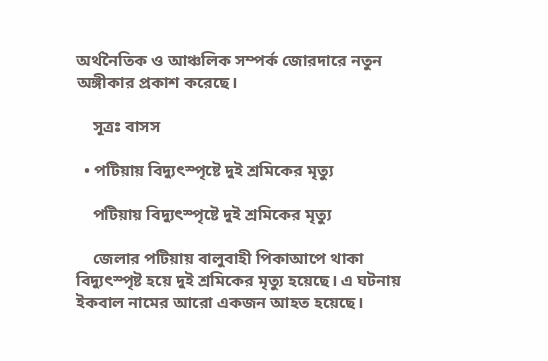অর্থনৈতিক ও আঞ্চলিক সম্পর্ক জোরদারে নতুন অঙ্গীকার প্রকাশ করেছে।

    সূত্রঃ বাসস

  • পটিয়ায় বিদ্যুৎস্পৃষ্টে দুই শ্রমিকের মৃত্যু

    পটিয়ায় বিদ্যুৎস্পৃষ্টে দুই শ্রমিকের মৃত্যু

    জেলার পটিয়ায় বালুবাহী পিকাআপে থাকা বিদ্যুৎস্পৃষ্ট হয়ে দুই শ্রমিকের মৃত্যু হয়েছে। এ ঘটনায় ইকবাল নামের আরো একজন আহত হয়েছে।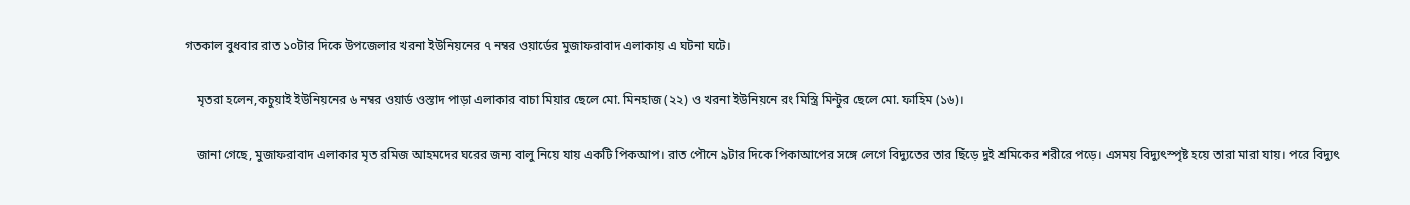গতকাল বুধবার রাত ১০টার দিকে উপজেলার খরনা ইউনিয়নের ৭ নম্বর ওয়ার্ডের মুজাফরাবাদ এলাকায় এ ঘটনা ঘটে।

    মৃতরা হলেন,কচুয়াই ইউনিয়নের ৬ নম্বর ওয়ার্ড ওস্তাদ পাড়া এলাকার বাচা মিয়ার ছেলে মো. মিনহাজ (২২) ও খরনা ইউনিয়নে রং মিস্ত্রি মিন্টুর ছেলে মো. ফাহিম (১৬)।

    জানা গেছে, মুজাফরাবাদ এলাকার মৃত রমিজ আহমদের ঘরের জন্য বালু নিয়ে যায় একটি পিকআপ। রাত পৌনে ৯টার দিকে পিকাআপের সঙ্গে লেগে বিদ্যুতের তার ছিঁড়ে দুই শ্রমিকের শরীরে পড়ে। এসময় বিদ্যুৎস্পৃষ্ট হয়ে তারা মারা যায়। পরে বিদ্যুৎ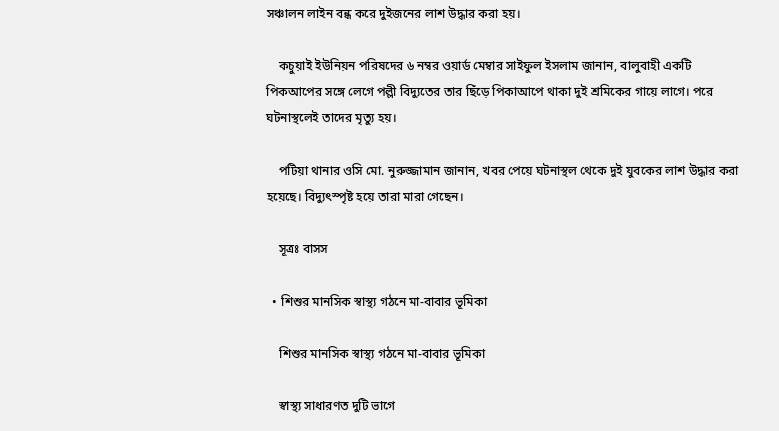সঞ্চালন লাইন বন্ধ করে দুইজনের লাশ উদ্ধার করা হয়।

    কচুয়াই ইউনিয়ন পরিষদের ৬ নম্বর ওয়ার্ড মেম্বার সাইফুল ইসলাম জানান, বালুবাহী একটি পিকআপের সঙ্গে লেগে পল্লী বিদ্যুতের তার ছিঁড়ে পিকাআপে থাকা দুই শ্রমিকের গায়ে লাগে। পরে ঘটনাস্থলেই তাদের মৃত্যু হয়।

    পটিয়া থানার ওসি মো. নুরুজ্জামান জানান, খবর পেয়ে ঘটনাস্থল থেকে দুই যুবকের লাশ উদ্ধার করা হয়েছে। বিদ্যুৎস্পৃষ্ট হয়ে তারা মারা গেছেন।

    সূত্রঃ বাসস

  • শিশুর মানসিক স্বাস্থ্য গঠনে মা-বাবার ভূমিকা

    শিশুর মানসিক স্বাস্থ্য গঠনে মা-বাবার ভূমিকা

    স্বাস্থ্য সাধারণত দুটি ভাগে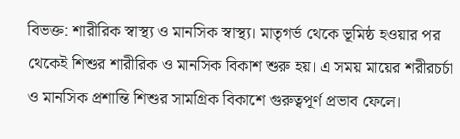বিভক্ত: শারীরিক স্বাস্থ্য ও মানসিক স্বাস্থ্য। মাতৃগর্ভ থেকে ভূমিষ্ঠ হওয়ার পর থেকেই শিশুর শারীরিক ও মানসিক বিকাশ শুরু হয়। এ সময় মায়ের শরীরচর্চা ও মানসিক প্রশান্তি শিশুর সামগ্রিক বিকাশে গুরুত্বপূর্ণ প্রভাব ফেলে।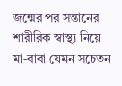জন্মের পর সন্তানের শারীরিক স্বাস্থ্য নিয়ে মা-বাবা যেমন সচেতন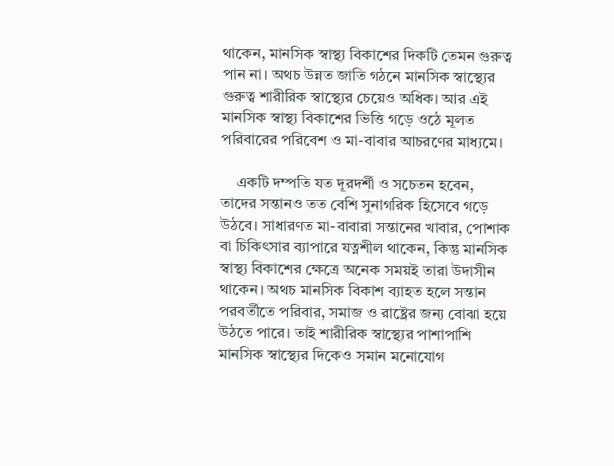থাকেন, মানসিক স্বাস্থ্য বিকাশের দিকটি তেমন গুরুত্ব পান না। অথচ উন্নত জাতি গঠনে মানসিক স্বাস্থ্যের গুরুত্ব শারীরিক স্বাস্থ্যের চেয়েও অধিক। আর এই মানসিক স্বাস্থ্য বিকাশের ভিত্তি গড়ে ওঠে মূলত পরিবারের পরিবেশ ও মা-বাবার আচরণের মাধ্যমে।

    একটি দম্পতি যত দূরদর্শী ও সচেতন হবেন, তাদের সন্তানও তত বেশি সুনাগরিক হিসেবে গড়ে উঠবে। সাধারণত মা-বাবারা সন্তানের খাবার, পোশাক বা চিকিৎসার ব্যাপারে যত্নশীল থাকেন, কিন্তু মানসিক স্বাস্থ্য বিকাশের ক্ষেত্রে অনেক সময়ই তারা উদাসীন থাকেন। অথচ মানসিক বিকাশ ব্যাহত হলে সন্তান পরবর্তীতে পরিবার, সমাজ ও রাষ্ট্রের জন্য বোঝা হয়ে উঠতে পারে। তাই শারীরিক স্বাস্থ্যের পাশাপাশি মানসিক স্বাস্থ্যের দিকেও সমান মনোযোগ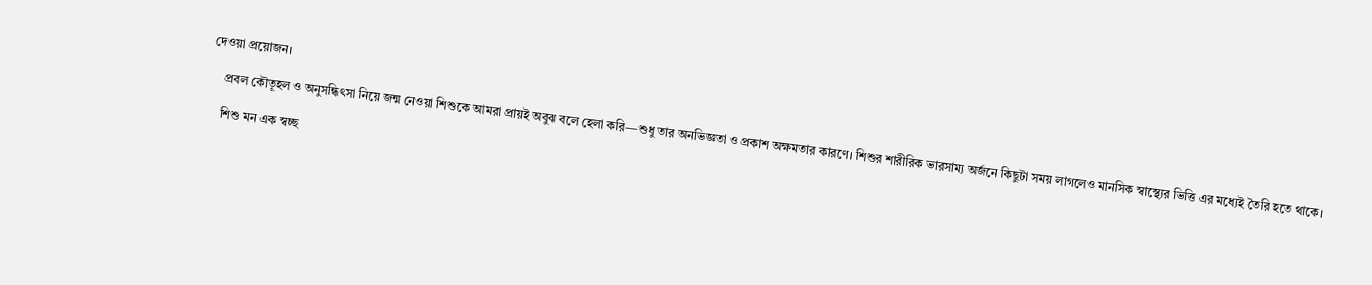দেওয়া প্রয়োজন।

    প্রবল কৌতূহল ও অনুসন্ধিৎসা নিয়ে জন্ম নেওয়া শিশুকে আমরা প্রায়ই অবুঝ বলে হেলা করি—শুধু তার অনভিজ্ঞতা ও প্রকাশ অক্ষমতার কারণে। শিশুর শারীরিক ভারসাম্য অর্জনে কিছুটা সময় লাগলেও মানসিক স্বাস্থ্যের ভিত্তি এর মধ্যেই তৈরি হতে থাকে।

    শিশু মন এক স্বচ্ছ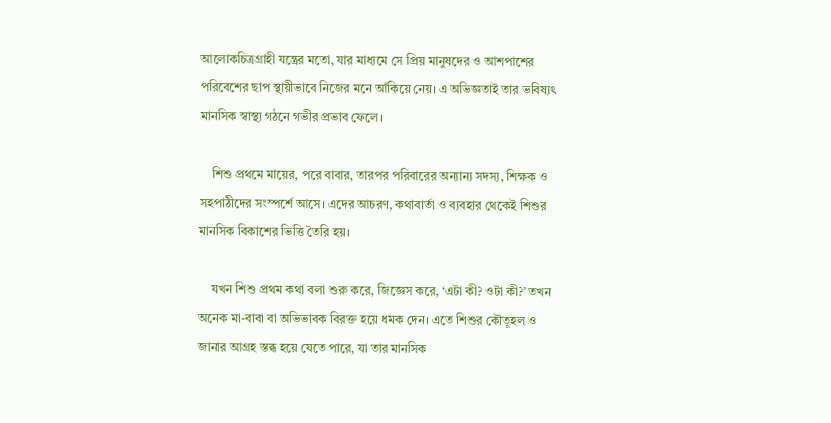আলোকচিত্রগ্রাহী যন্ত্রের মতো, যার মাধ্যমে সে প্রিয় মানুষদের ও আশপাশের পরিবেশের ছাপ স্থায়ীভাবে নিজের মনে আঁকিয়ে নেয়। এ অভিজ্ঞতাই তার ভবিষ্যৎ মানসিক স্বাস্থ্য গঠনে গভীর প্রভাব ফেলে।

    শিশু প্রথমে মায়ের, পরে বাবার, তারপর পরিবারের অন্যান্য সদস্য, শিক্ষক ও সহপাঠীদের সংস্পর্শে আসে। এদের আচরণ, কথাবার্তা ও ব্যবহার থেকেই শিশুর মানসিক বিকাশের ভিত্তি তৈরি হয়।

    যখন শিশু প্রথম কথা বলা শুরু করে, জিজ্ঞেস করে, ‘এটা কী? ওটা কী?’ তখন অনেক মা-বাবা বা অভিভাবক বিরক্ত হয়ে ধমক দেন। এতে শিশুর কৌতূহল ও জানার আগ্রহ স্তব্ধ হয়ে যেতে পারে, যা তার মানসিক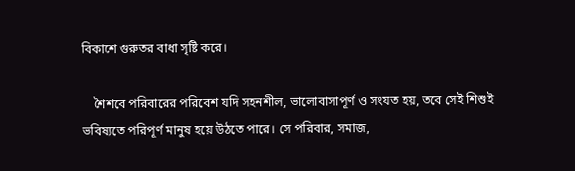বিকাশে গুরুতর বাধা সৃষ্টি করে।

    শৈশবে পরিবারের পরিবেশ যদি সহনশীল, ভালোবাসাপূর্ণ ও সংযত হয়, তবে সেই শিশুই ভবিষ্যতে পরিপূর্ণ মানুষ হয়ে উঠতে পারে। সে পরিবার, সমাজ,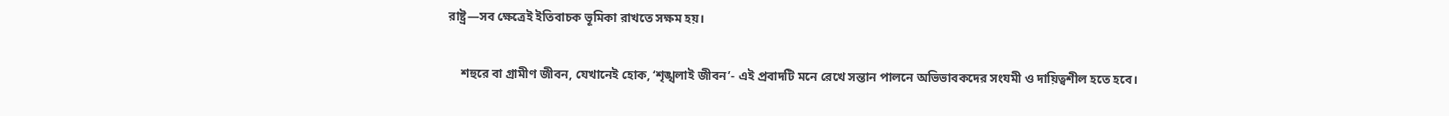রাষ্ট্র—সব ক্ষেত্রেই ইতিবাচক ভূমিকা রাখতে সক্ষম হয়।

    শহুরে বা গ্রামীণ জীবন, যেখানেই হোক, ‘শৃঙ্খলাই জীবন’- এই প্রবাদটি মনে রেখে সন্তান পালনে অভিভাবকদের সংযমী ও দায়িত্বশীল হতে হবে।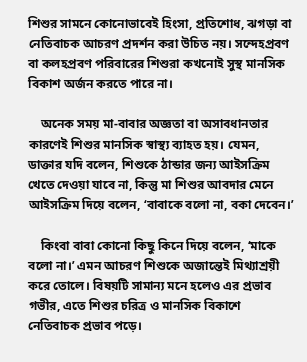শিশুর সামনে কোনোভাবেই হিংসা, প্রতিশোধ, ঝগড়া বা নেতিবাচক আচরণ প্রদর্শন করা উচিত নয়। সন্দেহপ্রবণ বা কলহপ্রবণ পরিবারের শিশুরা কখনোই সুস্থ মানসিক বিকাশ অর্জন করতে পারে না।

    অনেক সময় মা-বাবার অজ্ঞতা বা অসাবধানতার কারণেই শিশুর মানসিক স্বাস্থ্য ব্যাহত হয়। যেমন, ডাক্তার যদি বলেন, শিশুকে ঠান্ডার জন্য আইসক্রিম খেতে দেওয়া যাবে না, কিন্তু মা শিশুর আবদার মেনে আইসক্রিম দিয়ে বলেন, ‘বাবাকে বলো না, বকা দেবেন।’

    কিংবা বাবা কোনো কিছু কিনে দিয়ে বলেন, ‘মাকে বলো না।’ এমন আচরণ শিশুকে অজান্তেই মিথ্যাশ্রয়ী করে তোলে। বিষয়টি সামান্য মনে হলেও এর প্রভাব গভীর, এতে শিশুর চরিত্র ও মানসিক বিকাশে নেতিবাচক প্রভাব পড়ে।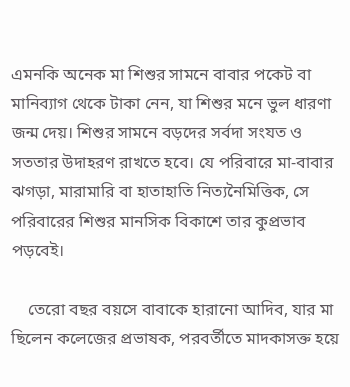এমনকি অনেক মা শিশুর সামনে বাবার পকেট বা মানিব্যাগ থেকে টাকা নেন, যা শিশুর মনে ভুল ধারণা জন্ম দেয়। শিশুর সামনে বড়দের সর্বদা সংযত ও সততার উদাহরণ রাখতে হবে। যে পরিবারে মা-বাবার ঝগড়া, মারামারি বা হাতাহাতি নিত্যনৈমিত্তিক, সে পরিবারের শিশুর মানসিক বিকাশে তার কুপ্রভাব পড়বেই।

    তেরো বছর বয়সে বাবাকে হারানো আদিব, যার মা ছিলেন কলেজের প্রভাষক, পরবর্তীতে মাদকাসক্ত হয়ে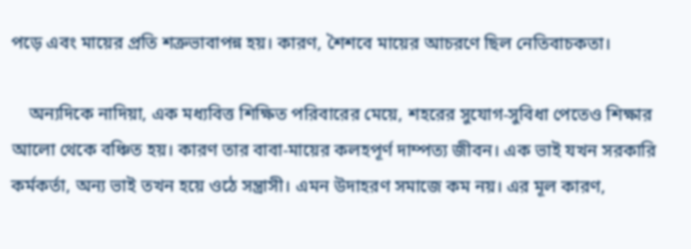পড়ে এবং মায়ের প্রতি শত্রুভাবাপন্ন হয়। কারণ, শৈশবে মায়ের আচরণে ছিল নেতিবাচকতা।

    অন্যদিকে নাদিয়া, এক মধ্যবিত্ত শিক্ষিত পরিবারের মেয়ে, শহরের সুযোগ-সুবিধা পেতেও শিক্ষার আলো থেকে বঞ্চিত হয়। কারণ তার বাবা-মায়ের কলহপূর্ণ দাম্পত্য জীবন। এক ভাই যখন সরকারি কর্মকর্তা, অন্য ভাই তখন হয়ে ওঠে সন্ত্রাসী। এমন উদাহরণ সমাজে কম নয়। এর মূল কারণ,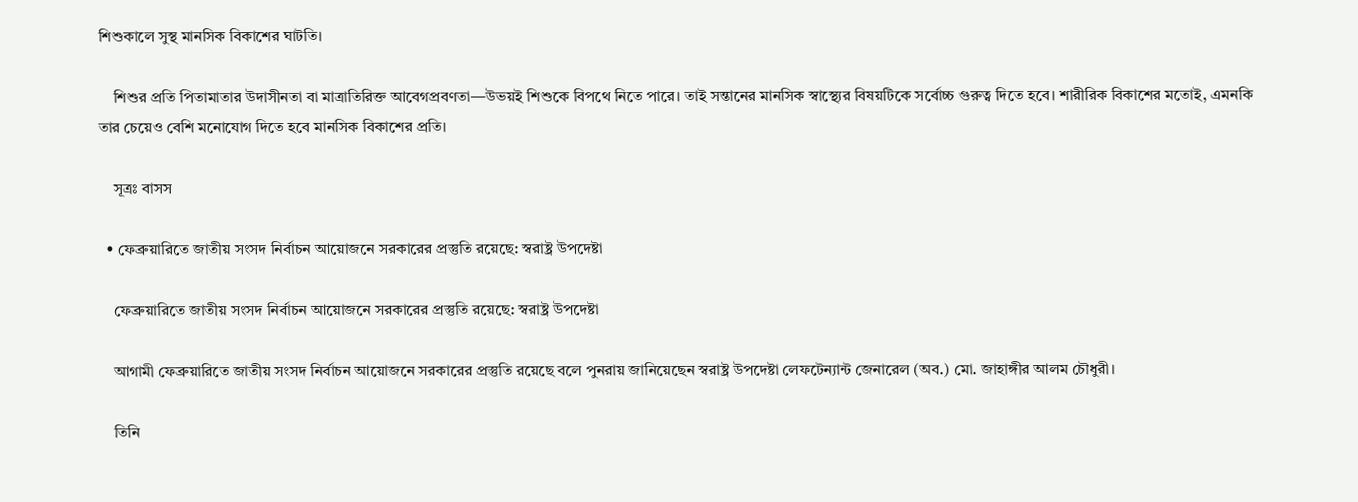শিশুকালে সুস্থ মানসিক বিকাশের ঘাটতি।

    শিশুর প্রতি পিতামাতার উদাসীনতা বা মাত্রাতিরিক্ত আবেগপ্রবণতা—উভয়ই শিশুকে বিপথে নিতে পারে। তাই সন্তানের মানসিক স্বাস্থ্যের বিষয়টিকে সর্বোচ্চ গুরুত্ব দিতে হবে। শারীরিক বিকাশের মতোই, এমনকি তার চেয়েও বেশি মনোযোগ দিতে হবে মানসিক বিকাশের প্রতি।

    সূত্রঃ বাসস

  • ফেব্রুয়ারিতে জাতীয় সংসদ নির্বাচন আয়োজনে সরকারের প্রস্তুতি রয়েছে: স্বরাষ্ট্র উপদেষ্টা

    ফেব্রুয়ারিতে জাতীয় সংসদ নির্বাচন আয়োজনে সরকারের প্রস্তুতি রয়েছে: স্বরাষ্ট্র উপদেষ্টা

    আগামী ফেব্রুয়ারিতে জাতীয় সংসদ নির্বাচন আয়োজনে সরকারের প্রস্তুতি রয়েছে বলে পুনরায় জানিয়েছেন স্বরাষ্ট্র উপদেষ্টা লেফটেন্যান্ট জেনারেল (অব.) মো. জাহাঙ্গীর আলম চৌধুরী।

    তিনি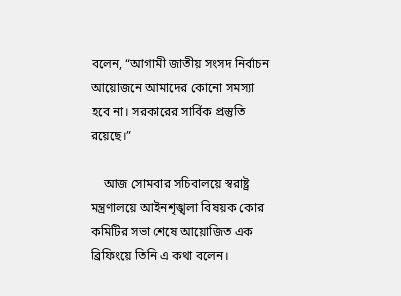বলেন, “আগামী জাতীয় সংসদ নির্বাচন আয়োজনে আমাদের কোনো সমস্যা হবে না। সরকারের সার্বিক প্রস্তুতি রয়েছে।”

    আজ সোমবার সচিবালয়ে স্বরাষ্ট্র মন্ত্রণালয়ে আইনশৃঙ্খলা বিষয়ক কোর কমিটির সভা শেষে আয়োজিত এক ব্রিফিংয়ে তিনি এ কথা বলেন।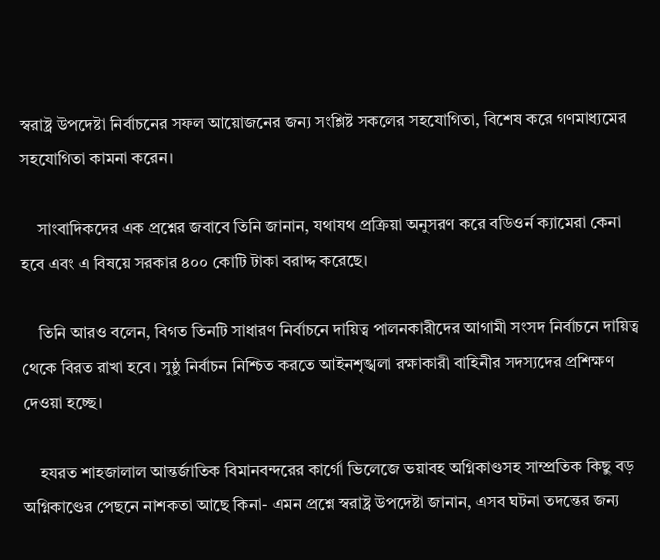স্বরাষ্ট্র উপদেষ্টা নির্বাচনের সফল আয়োজনের জন্য সংশ্লিষ্ট সকলের সহযোগিতা, বিশেষ করে গণমাধ্যমের সহযোগিতা কামনা করেন।

    সাংবাদিকদের এক প্রশ্নের জবাবে তিনি জানান, যথাযথ প্রক্রিয়া অনুসরণ করে বডিওর্ন ক্যামেরা কেনা হবে এবং এ বিষয়ে সরকার ৪০০ কোটি টাকা বরাদ্দ করেছে।

    তিনি আরও বলেন, বিগত তিনটি সাধারণ নির্বাচনে দায়িত্ব পালনকারীদের আগামী সংসদ নির্বাচনে দায়িত্ব থেকে বিরত রাখা হবে। সুষ্ঠু নির্বাচন নিশ্চিত করতে আইনশৃঙ্খলা রক্ষাকারী বাহিনীর সদস্যদের প্রশিক্ষণ দেওয়া হচ্ছে।

    হযরত শাহজালাল আন্তর্জাতিক বিমানবন্দরের কার্গো ভিলেজে ভয়াবহ অগ্নিকাণ্ডসহ সাম্প্রতিক কিছু বড় অগ্নিকাণ্ডের পেছনে নাশকতা আছে কিনা- এমন প্রশ্নে স্বরাষ্ট্র উপদেষ্টা জানান, এসব ঘটনা তদন্তের জন্য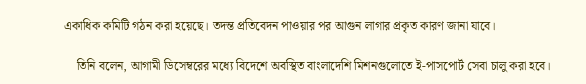একাধিক কমিটি গঠন করা হয়েছে। তদন্ত প্রতিবেদন পাওয়ার পর আগুন লাগার প্রকৃত কারণ জানা যাবে।

    তিনি বলেন, আগামী ডিসেম্বরের মধ্যে বিদেশে অবস্থিত বাংলাদেশি মিশনগুলোতে ই-পাসপোর্ট সেবা চালু করা হবে।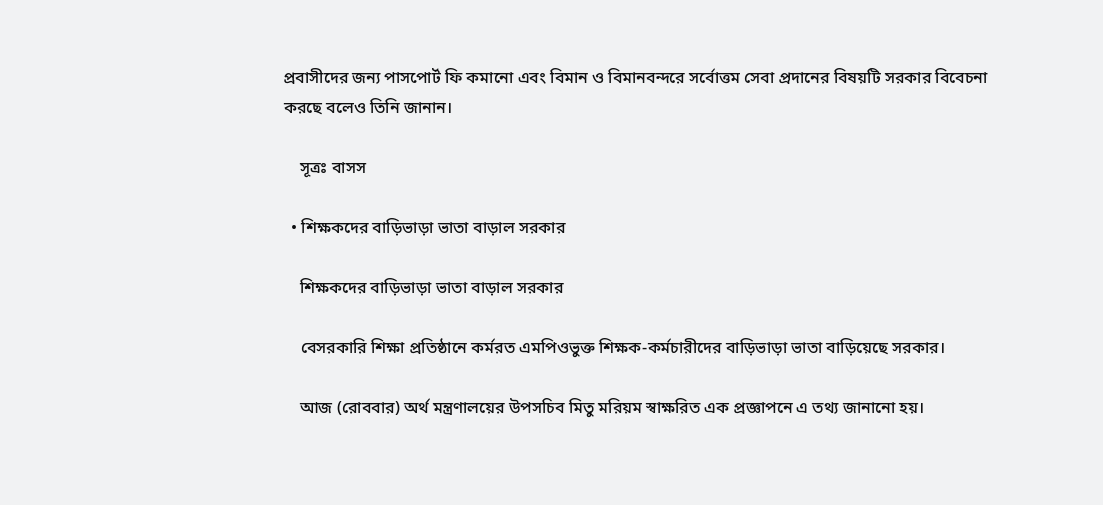প্রবাসীদের জন্য পাসপোর্ট ফি কমানো এবং বিমান ও বিমানবন্দরে সর্বোত্তম সেবা প্রদানের বিষয়টি সরকার বিবেচনা করছে বলেও তিনি জানান।

    সূত্রঃ বাসস

  • শিক্ষকদের বাড়িভাড়া ভাতা বাড়াল সরকার

    শিক্ষকদের বাড়িভাড়া ভাতা বাড়াল সরকার

    বেসরকারি শিক্ষা প্রতিষ্ঠানে কর্মরত এমপিওভুক্ত শিক্ষক-কর্মচারীদের বাড়িভাড়া ভাতা বাড়িয়েছে সরকার।

    আজ (রোববার) অর্থ মন্ত্রণালয়ের উপসচিব মিতু মরিয়ম স্বাক্ষরিত এক প্রজ্ঞাপনে এ তথ্য জানানো হয়।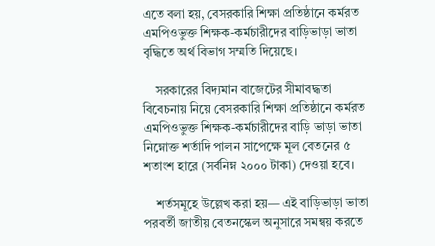এতে বলা হয়, বেসরকারি শিক্ষা প্রতিষ্ঠানে কর্মরত এমপিওভুক্ত শিক্ষক-কর্মচারীদের বাড়িভাড়া ভাতা বৃদ্ধিতে অর্থ বিভাগ সম্মতি দিয়েছে।

    সরকারের বিদ্যমান বাজেটের সীমাবদ্ধতা বিবেচনায় নিয়ে বেসরকারি শিক্ষা প্রতিষ্ঠানে কর্মরত এমপিওভুক্ত শিক্ষক-কর্মচারীদের বাড়ি ভাড়া ভাতা নিম্নোক্ত শর্তাদি পালন সাপেক্ষে মূল বেতনের ৫ শতাংশ হারে (সর্বনিম্ন ২০০০ টাকা) দেওয়া হবে।

    শর্তসমূহে উল্লেখ করা হয়— এই বাড়িভাড়া ভাতা পরবর্তী জাতীয় বেতনস্কেল অনুসারে সমন্বয় করতে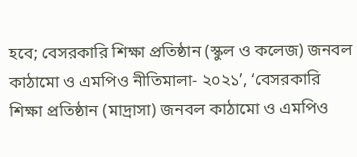হবে; বেসরকারি শিক্ষা প্রতিষ্ঠান (স্কুল ও কলেজ) জনবল কাঠামো ও এমপিও নীতিমালা- ২০২১’, ‘বেসরকারি শিক্ষা প্রতিষ্ঠান (মাদ্রাসা) জনবল কাঠামো ও এমপিও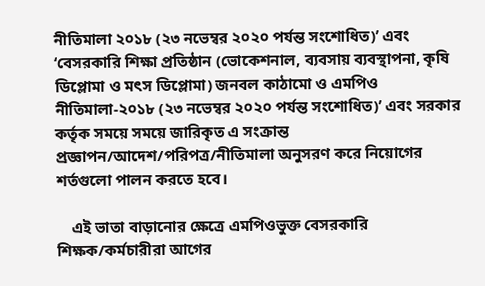নীতিমালা ২০১৮ (২৩ নভেম্বর ২০২০ পর্যন্ত সংশোধিত)’ এবং ‘বেসরকারি শিক্ষা প্রতিষ্ঠান (ভোকেশনাল, ব্যবসায় ব্যবস্থাপনা, কৃষি ডিপ্লোমা ও মৎস ডিপ্লোমা) জনবল কাঠামো ও এমপিও নীতিমালা-২০১৮ (২৩ নভেম্বর ২০২০ পর্যন্ত সংশোধিত)’ এবং সরকার কর্তৃক সময়ে সময়ে জারিকৃত এ সংক্রান্ত প্রজ্ঞাপন/আদেশ/পরিপত্র/নীতিমালা অনুসরণ করে নিয়োগের শর্তগুলো পালন করতে হবে।

    এই ভাতা বাড়ানোর ক্ষেত্রে এমপিওভুক্ত বেসরকারি শিক্ষক/কর্মচারীরা আগের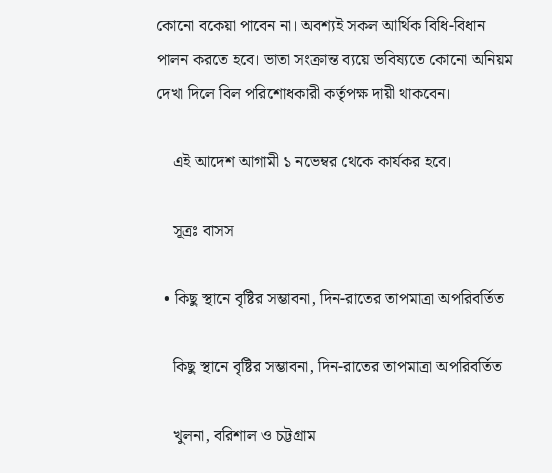কোনো বকেয়া পাবেন না। অবশ্যই সকল আর্থিক বিধি-বিধান পালন করতে হবে। ভাতা সংক্রান্ত ব্যয়ে ভবিষ্যতে কোনো অনিয়ম দেখা দিলে বিল পরিশোধকারী কর্তৃপক্ষ দায়ী থাকবেন।

    এই আদেশ আগামী ১ নভেম্বর থেকে কার্যকর হবে।

    সূত্রঃ বাসস

  • কিছু স্থানে বৃষ্টির সম্ভাবনা, দিন-রাতের তাপমাত্রা অপরিবর্তিত

    কিছু স্থানে বৃষ্টির সম্ভাবনা, দিন-রাতের তাপমাত্রা অপরিবর্তিত

    খুলনা, বরিশাল ও চট্টগ্রাম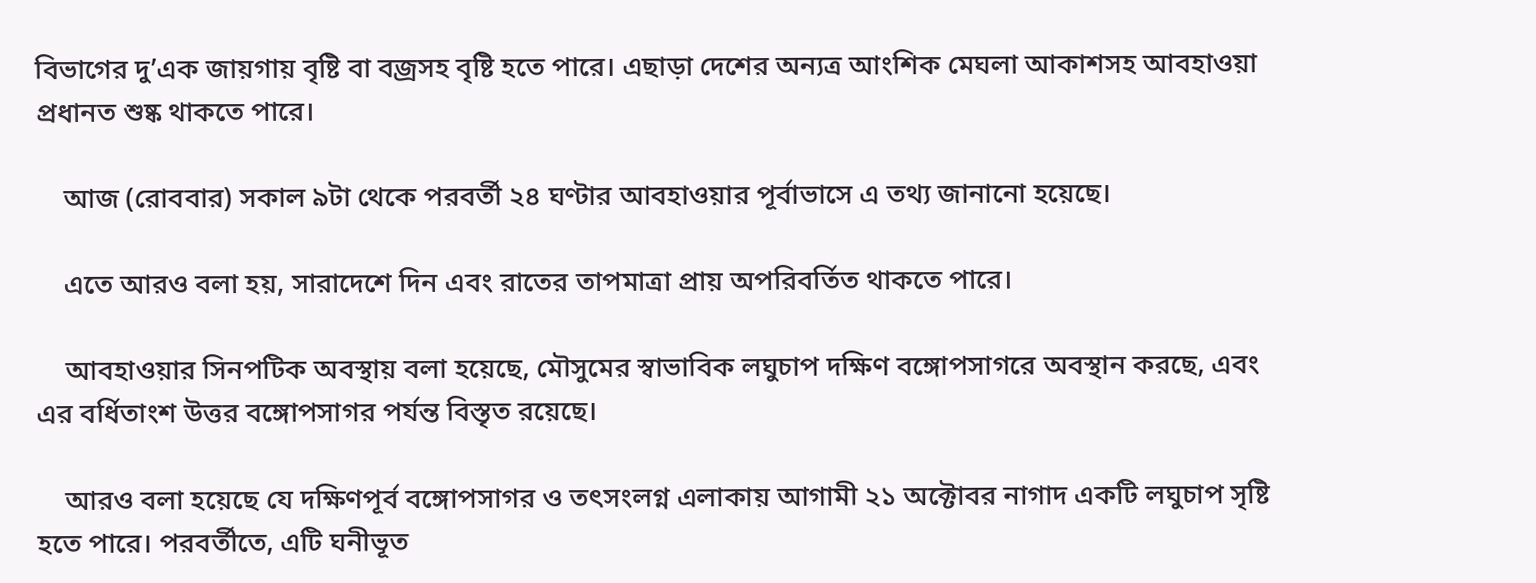বিভাগের দু’এক জায়গায় বৃষ্টি বা বজ্রসহ বৃষ্টি হতে পারে। এছাড়া দেশের অন্যত্র আংশিক মেঘলা আকাশসহ আবহাওয়া প্রধানত শুষ্ক থাকতে পারে।

    আজ (রোববার) সকাল ৯টা থেকে পরবর্তী ২৪ ঘণ্টার আবহাওয়ার পূর্বাভাসে এ তথ্য জানানো হয়েছে।

    এতে আরও বলা হয়, সারাদেশে দিন এবং রাতের তাপমাত্রা প্রায় অপরিবর্তিত থাকতে পারে।

    আবহাওয়ার সিনপটিক অবস্থায় বলা হয়েছে, মৌসুমের স্বাভাবিক লঘুচাপ দক্ষিণ বঙ্গোপসাগরে অবস্থান করছে, এবং এর বর্ধিতাংশ উত্তর বঙ্গোপসাগর পর্যন্ত বিস্তৃত রয়েছে।

    আরও বলা হয়েছে যে দক্ষিণপূর্ব বঙ্গোপসাগর ও তৎসংলগ্ন এলাকায় আগামী ২১ অক্টোবর নাগাদ একটি লঘুচাপ সৃষ্টি হতে পারে। পরবর্তীতে, এটি ঘনীভূত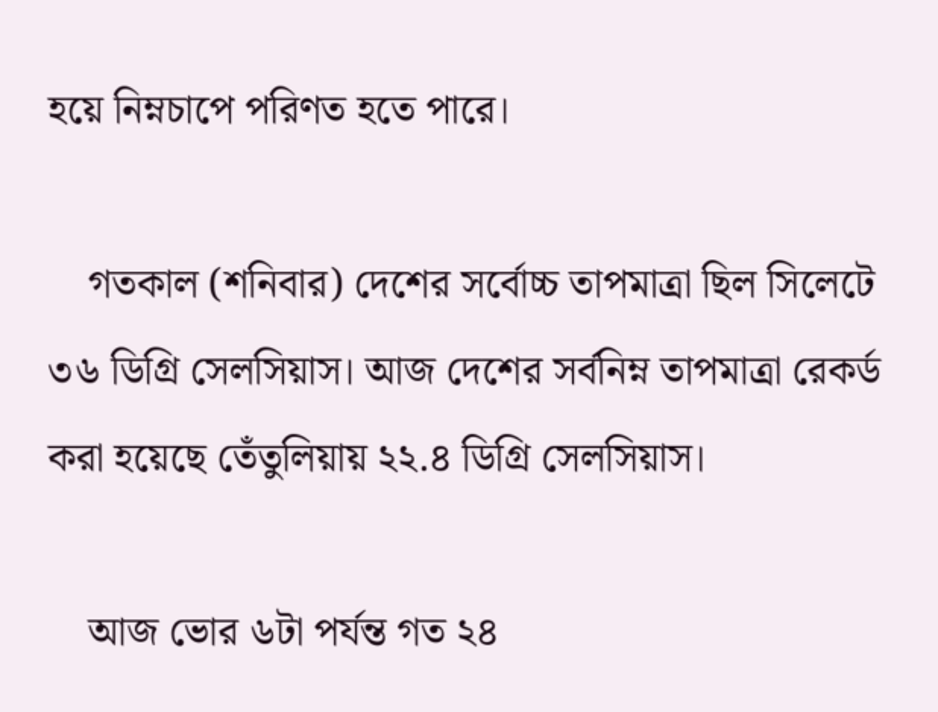হয়ে নিম্নচাপে পরিণত হতে পারে।

    গতকাল (শনিবার) দেশের সর্বোচ্চ তাপমাত্রা ছিল সিলেটে ৩৬ ডিগ্রি সেলসিয়াস। আজ দেশের সর্বনিম্ন তাপমাত্রা রেকর্ড করা হয়েছে তেঁতুলিয়ায় ২২.৪ ডিগ্রি সেলসিয়াস।

    আজ ভোর ৬টা পর্যন্ত গত ২৪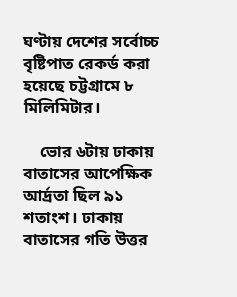ঘণ্টায় দেশের সর্বোচ্চ বৃষ্টিপাত রেকর্ড করা হয়েছে চট্টগ্রামে ৮ মিলিমিটার।

    ভোর ৬টায় ঢাকায় বাতাসের আপেক্ষিক আর্দ্রতা ছিল ৯১ শতাংশ। ঢাকায় বাতাসের গতি উত্তর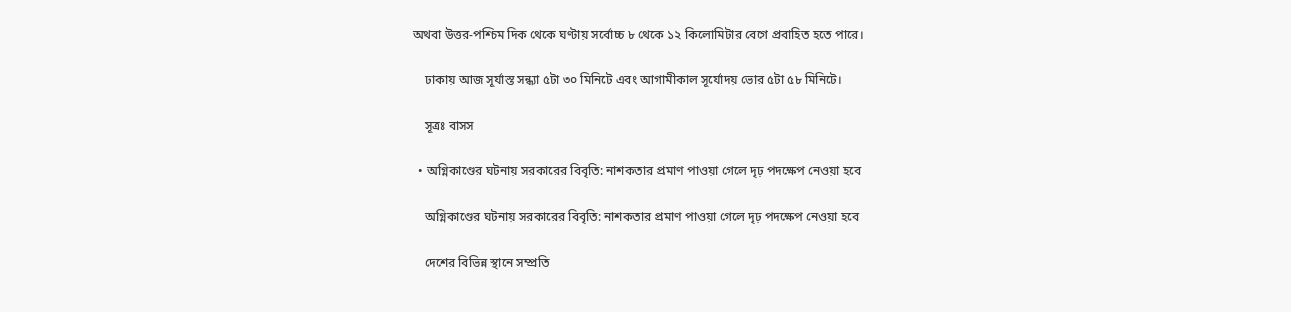অথবা উত্তর-পশ্চিম দিক থেকে ঘণ্টায় সর্বোচ্চ ৮ থেকে ১২ কিলোমিটার বেগে প্রবাহিত হতে পারে।

    ঢাকায় আজ সূর্যাস্ত সন্ধ্যা ৫টা ৩০ মিনিটে এবং আগামীকাল সূর্যোদয় ভোর ৫টা ৫৮ মিনিটে।

    সূত্রঃ বাসস

  • অগ্নিকাণ্ডের ঘটনায় সরকারের বিবৃতি: নাশকতার প্রমাণ পাওয়া গেলে দৃঢ় পদক্ষেপ নেওয়া হবে

    অগ্নিকাণ্ডের ঘটনায় সরকারের বিবৃতি: নাশকতার প্রমাণ পাওয়া গেলে দৃঢ় পদক্ষেপ নেওয়া হবে

    দেশের বিভিন্ন স্থানে সম্প্রতি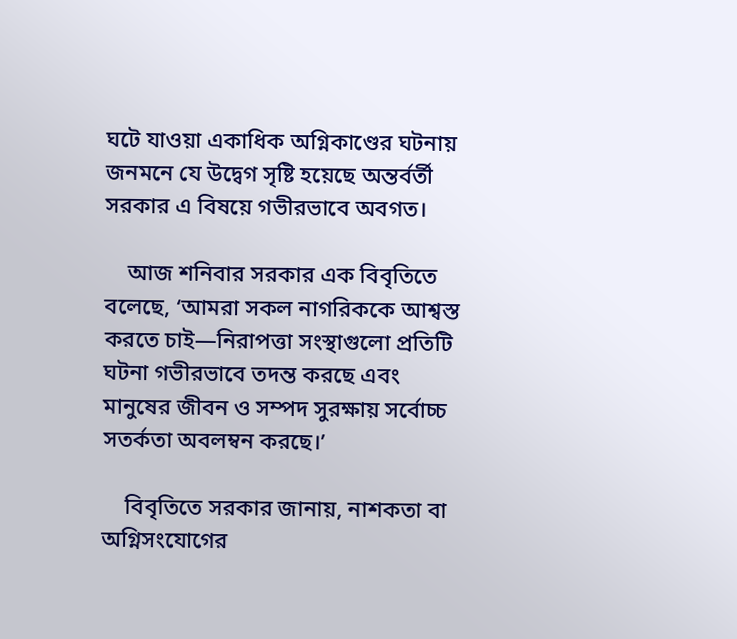ঘটে যাওয়া একাধিক অগ্নিকাণ্ডের ঘটনায় জনমনে যে উদ্বেগ সৃষ্টি হয়েছে অন্তর্বর্তী সরকার এ বিষয়ে গভীরভাবে অবগত।

    আজ শনিবার সরকার এক বিবৃতিতে বলেছে, ‘আমরা সকল নাগরিককে আশ্বস্ত করতে চাই—নিরাপত্তা সংস্থাগুলো প্রতিটি ঘটনা গভীরভাবে তদন্ত করছে এবং মানুষের জীবন ও সম্পদ সুরক্ষায় সর্বোচ্চ সতর্কতা অবলম্বন করছে।’

    বিবৃতিতে সরকার জানায়, নাশকতা বা অগ্নিসংযোগের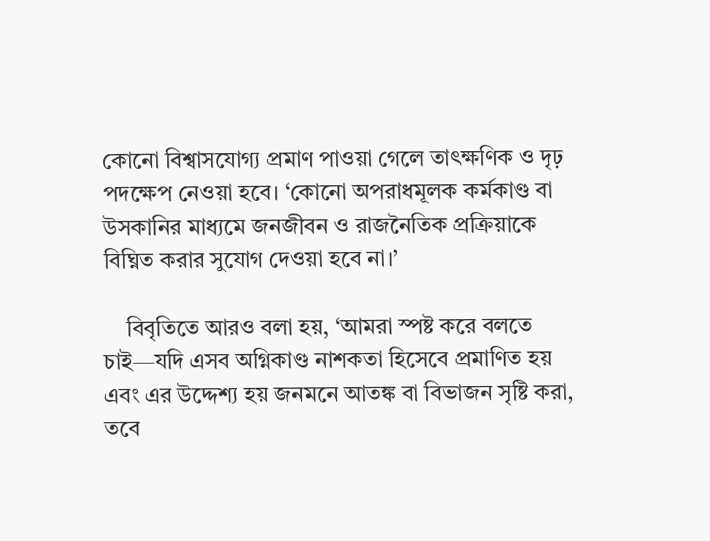কোনো বিশ্বাসযোগ্য প্রমাণ পাওয়া গেলে তাৎক্ষণিক ও দৃঢ় পদক্ষেপ নেওয়া হবে। ‘কোনো অপরাধমূলক কর্মকাণ্ড বা উসকানির মাধ্যমে জনজীবন ও রাজনৈতিক প্রক্রিয়াকে বিঘ্নিত করার সুযোগ দেওয়া হবে না।’

    বিবৃতিতে আরও বলা হয়, ‘আমরা স্পষ্ট করে বলতে চাই—যদি এসব অগ্নিকাণ্ড নাশকতা হিসেবে প্রমাণিত হয় এবং এর উদ্দেশ্য হয় জনমনে আতঙ্ক বা বিভাজন সৃষ্টি করা, তবে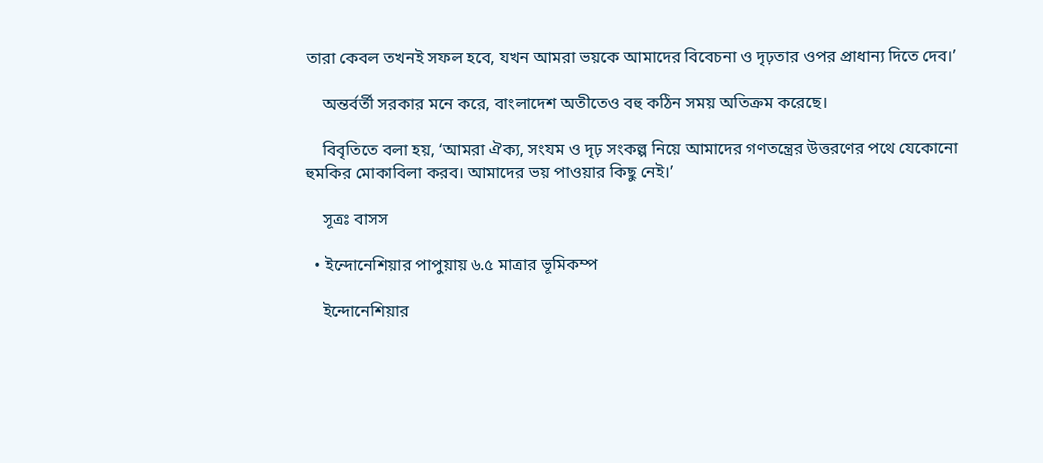তারা কেবল তখনই সফল হবে, যখন আমরা ভয়কে আমাদের বিবেচনা ও দৃঢ়তার ওপর প্রাধান্য দিতে দেব।’

    অন্তর্বর্তী সরকার মনে করে, বাংলাদেশ অতীতেও বহু কঠিন সময় অতিক্রম করেছে।

    বিবৃতিতে বলা হয়, ‘আমরা ঐক্য, সংযম ও দৃঢ় সংকল্প নিয়ে আমাদের গণতন্ত্রের উত্তরণের পথে যেকোনো হুমকির মোকাবিলা করব। আমাদের ভয় পাওয়ার কিছু নেই।’

    সূত্রঃ বাসস

  • ইন্দোনেশিয়ার পাপুয়ায় ৬.৫ মাত্রার ভূমিকম্প

    ইন্দোনেশিয়ার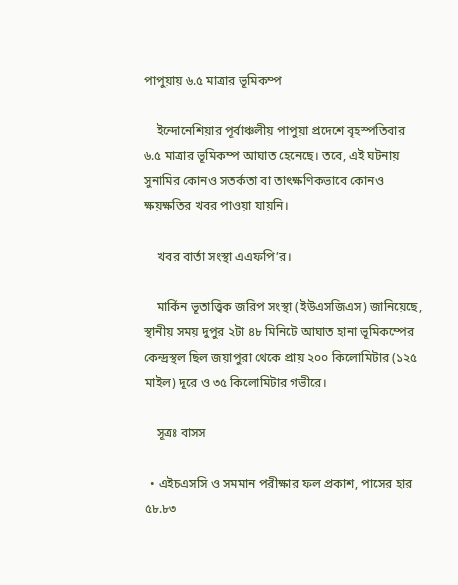পাপুয়ায় ৬.৫ মাত্রার ভূমিকম্প

    ইন্দোনেশিয়ার পূর্বাঞ্চলীয় পাপুয়া প্রদেশে বৃহস্পতিবার ৬.৫ মাত্রার ভূমিকম্প আঘাত হেনেছে। তবে, এই ঘটনায় সুনামির কোনও সতর্কতা বা তাৎক্ষণিকভাবে কোনও ক্ষয়ক্ষতির খবর পাওয়া যায়নি।

    খবর বার্তা সংস্থা এএফপি’র।

    মার্কিন ভূতাত্ত্বিক জরিপ সংস্থা (ইউএসজিএস) জানিয়েছে, স্থানীয় সময় দুপুর ২টা ৪৮ মিনিটে আঘাত হানা ভূমিকম্পের কেন্দ্রস্থল ছিল জয়াপুরা থেকে প্রায় ২০০ কিলোমিটার (১২৫ মাইল) দূরে ও ৩৫ কিলোমিটার গভীরে।

    সূত্রঃ বাসস

  • এইচএসসি ও সমমান পরীক্ষার ফল প্রকাশ, পাসের হার ৫৮.৮৩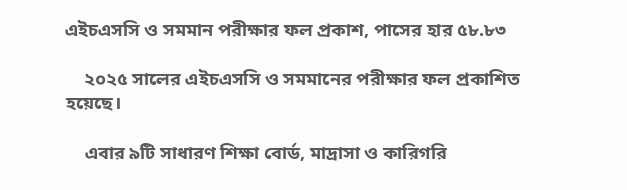এইচএসসি ও সমমান পরীক্ষার ফল প্রকাশ, পাসের হার ৫৮.৮৩

    ২০২৫ সালের এইচএসসি ও সমমানের পরীক্ষার ফল প্রকাশিত হয়েছে।

    এবার ৯টি সাধারণ শিক্ষা বোর্ড, মাদ্রাসা ও কারিগরি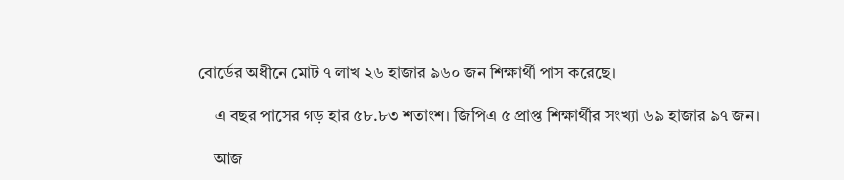বোর্ডের অধীনে মোট ৭ লাখ ২৬ হাজার ৯৬০ জন শিক্ষার্থী পাস করেছে।

    এ বছর পাসের গড় হার ৫৮.৮৩ শতাংশ। জিপিএ ৫ প্রাপ্ত শিক্ষার্থীর সংখ্যা ৬৯ হাজার ৯৭ জন।

    আজ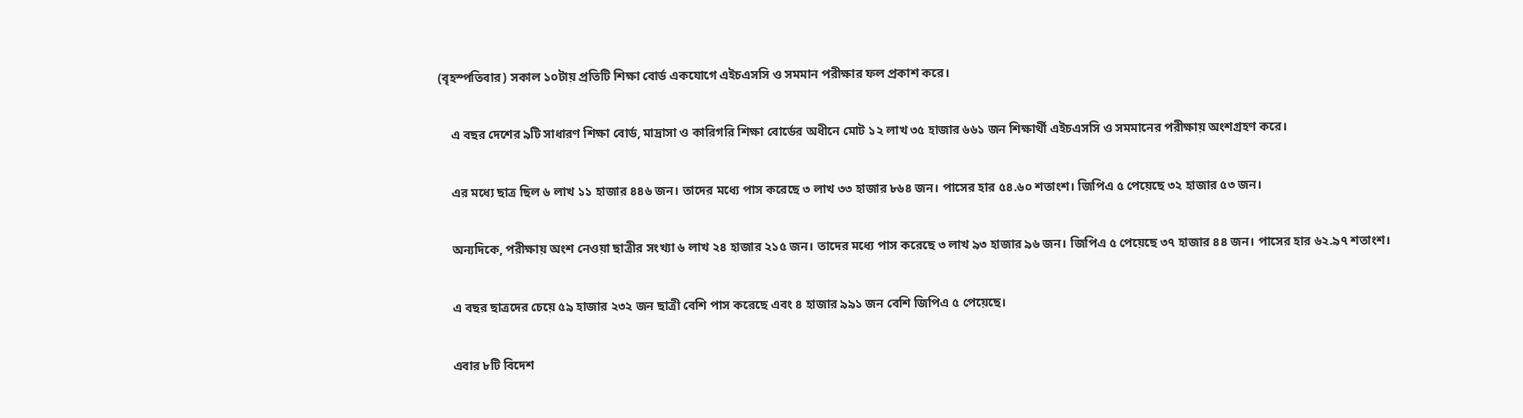(বৃহস্পতিবার) সকাল ১০টায় প্রতিটি শিক্ষা বোর্ড একযোগে এইচএসসি ও সমমান পরীক্ষার ফল প্রকাশ করে।

    এ বছর দেশের ৯টি সাধারণ শিক্ষা বোর্ড, মাদ্রাসা ও কারিগরি শিক্ষা বোর্ডের অধীনে মোট ১২ লাখ ৩৫ হাজার ৬৬১ জন শিক্ষার্থী এইচএসসি ও সমমানের পরীক্ষায় অংশগ্রহণ করে।

    এর মধ্যে ছাত্র ছিল ৬ লাখ ১১ হাজার ৪৪৬ জন। তাদের মধ্যে পাস করেছে ৩ লাখ ৩৩ হাজার ৮৬৪ জন। পাসের হার ৫৪.৬০ শতাংশ। জিপিএ ৫ পেয়েছে ৩২ হাজার ৫৩ জন।

    অন্যদিকে, পরীক্ষায় অংশ নেওয়া ছাত্রীর সংখ্যা ৬ লাখ ২৪ হাজার ২১৫ জন। তাদের মধ্যে পাস করেছে ৩ লাখ ৯৩ হাজার ৯৬ জন। জিপিএ ৫ পেয়েছে ৩৭ হাজার ৪৪ জন। পাসের হার ৬২.৯৭ শতাংশ।

    এ বছর ছাত্রদের চেয়ে ৫৯ হাজার ২৩২ জন ছাত্রী বেশি পাস করেছে এবং ৪ হাজার ৯৯১ জন বেশি জিপিএ ৫ পেয়েছে।

    এবার ৮টি বিদেশ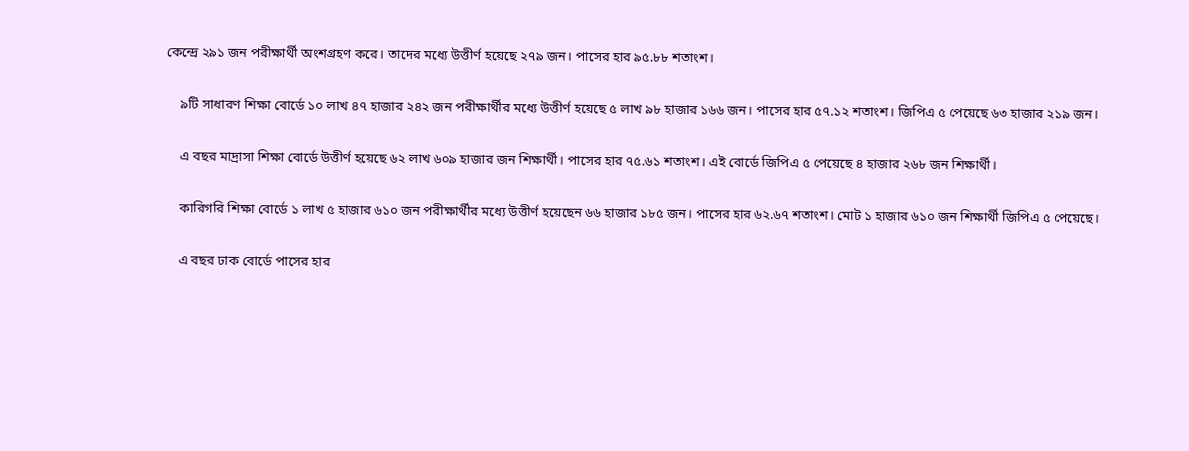কেন্দ্রে ২৯১ জন পরীক্ষার্থী অংশগ্রহণ করে। তাদের মধ্যে উত্তীর্ণ হয়েছে ২৭৯ জন। পাসের হার ৯৫.৮৮ শতাংশ।

    ৯টি সাধারণ শিক্ষা বোর্ডে ১০ লাখ ৪৭ হাজার ২৪২ জন পরীক্ষার্থীর মধ্যে উত্তীর্ণ হয়েছে ৫ লাখ ৯৮ হাজার ১৬৬ জন। পাসের হার ৫৭.১২ শতাংশ। জিপিএ ৫ পেয়েছে ৬৩ হাজার ২১৯ জন।

    এ বছর মাদ্রাসা শিক্ষা বোর্ডে উত্তীর্ণ হয়েছে ৬২ লাখ ৬০৯ হাজার জন শিক্ষার্থী। পাসের হার ৭৫.৬১ শতাংশ। এই বোর্ডে জিপিএ ৫ পেয়েছে ৪ হাজার ২৬৮ জন শিক্ষার্থী।

    কারিগরি শিক্ষা বোর্ডে ১ লাখ ৫ হাজার ৬১০ জন পরীক্ষার্থীর মধ্যে উত্তীর্ণ হয়েছেন ৬৬ হাজার ১৮৫ জন। পাসের হার ৬২.৬৭ শতাংশ। মোট ১ হাজার ৬১০ জন শিক্ষার্থী জিপিএ ৫ পেয়েছে।

    এ বছর ঢাক বোর্ডে পাসের হার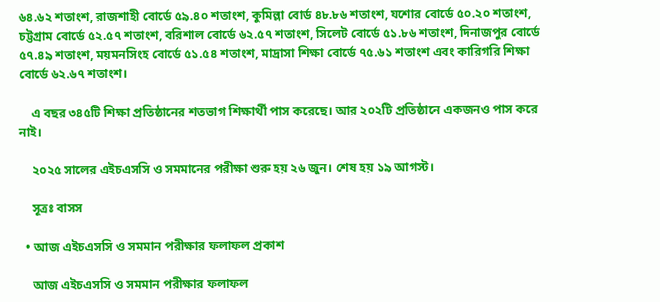৬৪.৬২ শতাংশ, রাজশাহী বোর্ডে ৫৯.৪০ শতাংশ, কুমিল্লা বোর্ড ৪৮.৮৬ শতাংশ, যশোর বোর্ডে ৫০.২০ শতাংশ, চট্টগ্রাম বোর্ডে ৫২.৫৭ শতাংশ, বরিশাল বোর্ডে ৬২.৫৭ শতাংশ, সিলেট বোর্ডে ৫১.৮৬ শতাংশ, দিনাজপুর বোর্ডে ৫৭.৪৯ শতাংশ, ময়মনসিংহ বোর্ডে ৫১.৫৪ শতাংশ, মাদ্রাসা শিক্ষা বোর্ডে ৭৫.৬১ শতাংশ এবং কারিগরি শিক্ষা বোর্ডে ৬২.৬৭ শতাংশ।

    এ বছর ৩৪৫টি শিক্ষা প্রতিষ্ঠানের শতভাগ শিক্ষার্থী পাস করেছে। আর ২০২টি প্রতিষ্ঠানে একজনও পাস করে নাই।

    ২০২৫ সালের এইচএসসি ও সমমানের পরীক্ষা শুরু হয় ২৬ জুন। শেষ হয় ১৯ আগস্ট।

    সূত্রঃ বাসস

  • আজ এইচএসসি ও সমমান পরীক্ষার ফলাফল প্রকাশ

    আজ এইচএসসি ও সমমান পরীক্ষার ফলাফল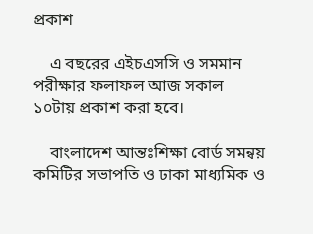প্রকাশ

    এ বছরের এইচএসসি ও সমমান পরীক্ষার ফলাফল আজ সকাল ১০টায় প্রকাশ করা হবে।

    বাংলাদেশ আন্তঃশিক্ষা বোর্ড সমন্বয় কমিটির সভাপতি ও ঢাকা মাধ্যমিক ও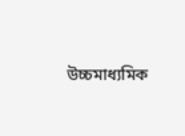উচ্চমাধ্যমিক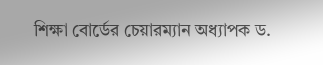শিক্ষা বোর্ডের চেয়ারম্যান অধ্যাপক ড.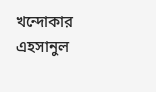খন্দোকার এহসানুল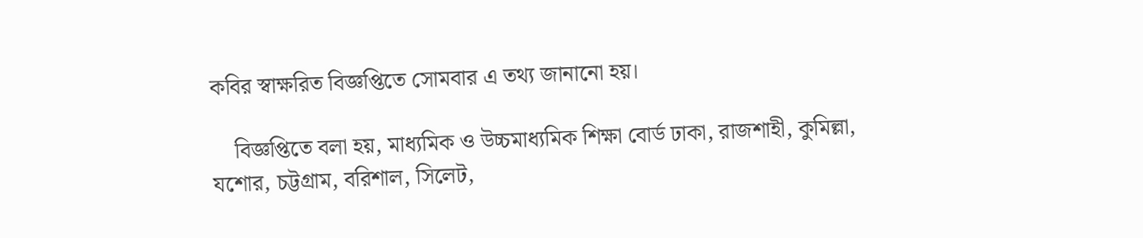কবির স্বাক্ষরিত বিজ্ঞপ্তিতে সোমবার এ তথ্য জানানো হয়।

    বিজ্ঞপ্তিতে বলা হয়, মাধ্যমিক ও উচ্চমাধ্যমিক শিক্ষা বোর্ড ঢাকা, রাজশাহী, কুমিল্লা, যশোর, চট্টগ্রাম, বরিশাল, সিলেট,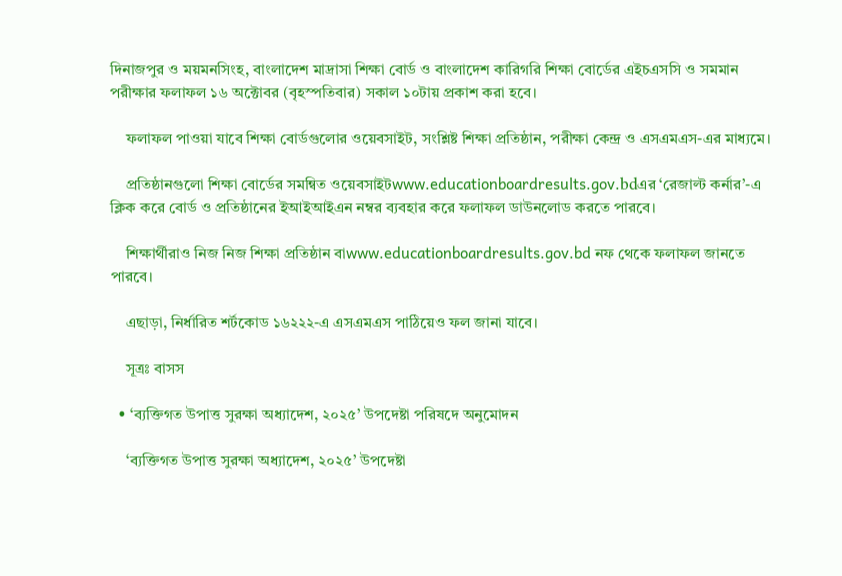দিনাজপুর ও ময়মনসিংহ, বাংলাদেশ মাদ্রাসা শিক্ষা বোর্ড ও বাংলাদেশ কারিগরি শিক্ষা বোর্ডের এইচএসসি ও সমমান পরীক্ষার ফলাফল ১৬ অক্টোবর (বৃহস্পতিবার) সকাল ১০টায় প্রকাশ করা হবে।

    ফলাফল পাওয়া যাবে শিক্ষা বোর্ডগুলোর ওয়েবসাইট, সংশ্লিষ্ট শিক্ষা প্রতিষ্ঠান, পরীক্ষা কেন্দ্র ও এসএমএস-এর মাধ্যমে।

    প্রতিষ্ঠানগুলো শিক্ষা বোর্ডের সমন্বিত ওয়েবসাইটwww.educationboardresults.gov.bdএর ‘রেজাল্ট কর্নার’-এ ক্লিক করে বোর্ড ও প্রতিষ্ঠানের ইআইআইএন নম্বর ব্যবহার করে ফলাফল ডাউনলোড করতে পারবে।

    শিক্ষার্থীরাও নিজ নিজ শিক্ষা প্রতিষ্ঠান বাwww.educationboardresults.gov.bd নফ থেকে ফলাফল জানতে পারবে।

    এছাড়া, নির্ধারিত শর্টকোড ১৬২২২-এ এসএমএস পাঠিয়েও ফল জানা যাবে।

    সূত্রঃ বাসস

  • ‘ব্যক্তিগত উপাত্ত সুরক্ষা অধ্যাদেশ, ২০২৫’ উপদেষ্টা পরিষদে অনুমোদন

    ‘ব্যক্তিগত উপাত্ত সুরক্ষা অধ্যাদেশ, ২০২৫’ উপদেষ্টা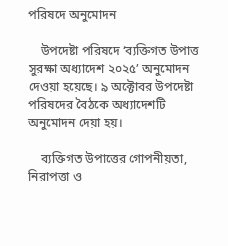পরিষদে অনুমোদন

    উপদেষ্টা পরিষদে ‘ব্যক্তিগত উপাত্ত সুরক্ষা অধ্যাদেশ ২০২৫’ অনুমোদন দেওয়া হয়েছে। ৯ অক্টোবর উপদেষ্টা পরিষদের বৈঠকে অধ্যাদেশটি অনুমোদন দেয়া হয়।

    ব্যক্তিগত উপাত্তের গোপনীয়তা, নিরাপত্তা ও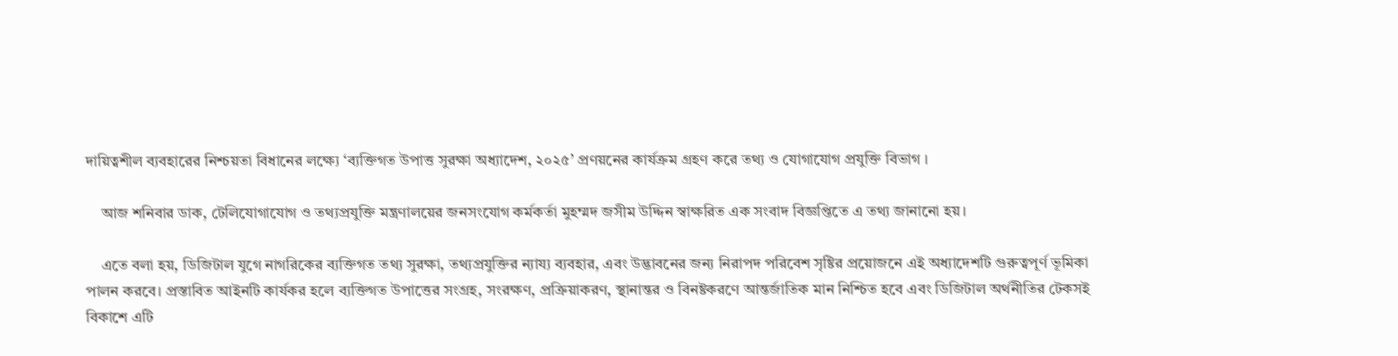দায়িত্বশীল ব্যবহারের নিশ্চয়তা বিধানের লক্ষ্যে ‘ব্যক্তিগত উপাত্ত সুরক্ষা অধ্যাদেশ, ২০২৫’ প্রণয়নের কার্যক্রম গ্রহণ করে তথ্য ও যোগাযোগ প্রযুক্তি বিভাগ ।

    আজ শনিবার ডাক, টেলিযোগাযোগ ও তথ্যপ্রযুক্তি মন্ত্রণালয়ের জনসংযোগ কর্মকর্তা মুহম্মদ জসীম উদ্দিন স্বাক্ষরিত এক সংবাদ বিজ্ঞপ্তিতে এ তথ্য জানানো হয়।

    এতে বলা হয়, ডিজিটাল যুগে নাগরিকের ব্যক্তিগত তথ্য সুরক্ষা, তথ্যপ্রযুক্তির ন্যায্য ব্যবহার, এবং উদ্ভাবনের জন্য নিরাপদ পরিবেশ সৃষ্টির প্রয়োজনে এই অধ্যাদেশটি গুরুত্বপূর্ণ ভূমিকা পালন করবে। প্রস্তাবিত আইনটি কার্যকর হলে ব্যক্তিগত উপাত্তের সংগ্রহ, সংরক্ষণ, প্রক্রিয়াকরণ, স্থানান্তর ও বিনষ্টকরণে আন্তর্জাতিক মান নিশ্চিত হবে এবং ডিজিটাল অর্থনীতির টেকসই বিকাশে এটি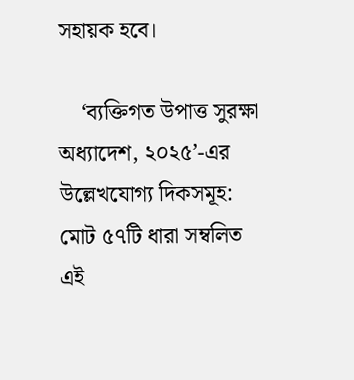সহায়ক হবে।

    ‘ব্যক্তিগত উপাত্ত সুরক্ষা অধ্যাদেশ, ২০২৫’-এর উল্লেখযোগ্য দিকসমূহ: মোট ৫৭টি ধারা সম্বলিত এই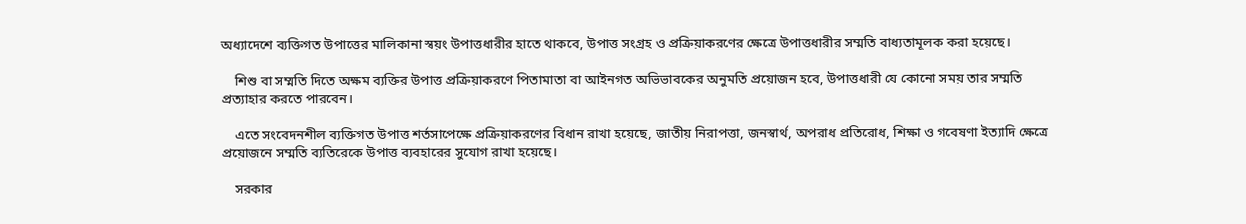অধ্যাদেশে ব্যক্তিগত উপাত্তের মালিকানা স্বয়ং উপাত্তধারীর হাতে থাকবে, উপাত্ত সংগ্রহ ও প্রক্রিয়াকরণের ক্ষেত্রে উপাত্তধারীর সম্মতি বাধ্যতামূলক করা হয়েছে।

    শিশু বা সম্মতি দিতে অক্ষম ব্যক্তির উপাত্ত প্রক্রিয়াকরণে পিতামাতা বা আইনগত অভিভাবকের অনুমতি প্রয়োজন হবে, উপাত্তধারী যে কোনো সময় তার সম্মতি প্রত্যাহার করতে পারবেন।

    এতে সংবেদনশীল ব্যক্তিগত উপাত্ত শর্তসাপেক্ষে প্রক্রিয়াকরণের বিধান রাখা হয়েছে, জাতীয় নিরাপত্তা, জনস্বার্থ, অপরাধ প্রতিরোধ, শিক্ষা ও গবেষণা ইত্যাদি ক্ষেত্রে প্রয়োজনে সম্মতি ব্যতিরেকে উপাত্ত ব্যবহারের সুযোগ রাখা হয়েছে।

    সরকার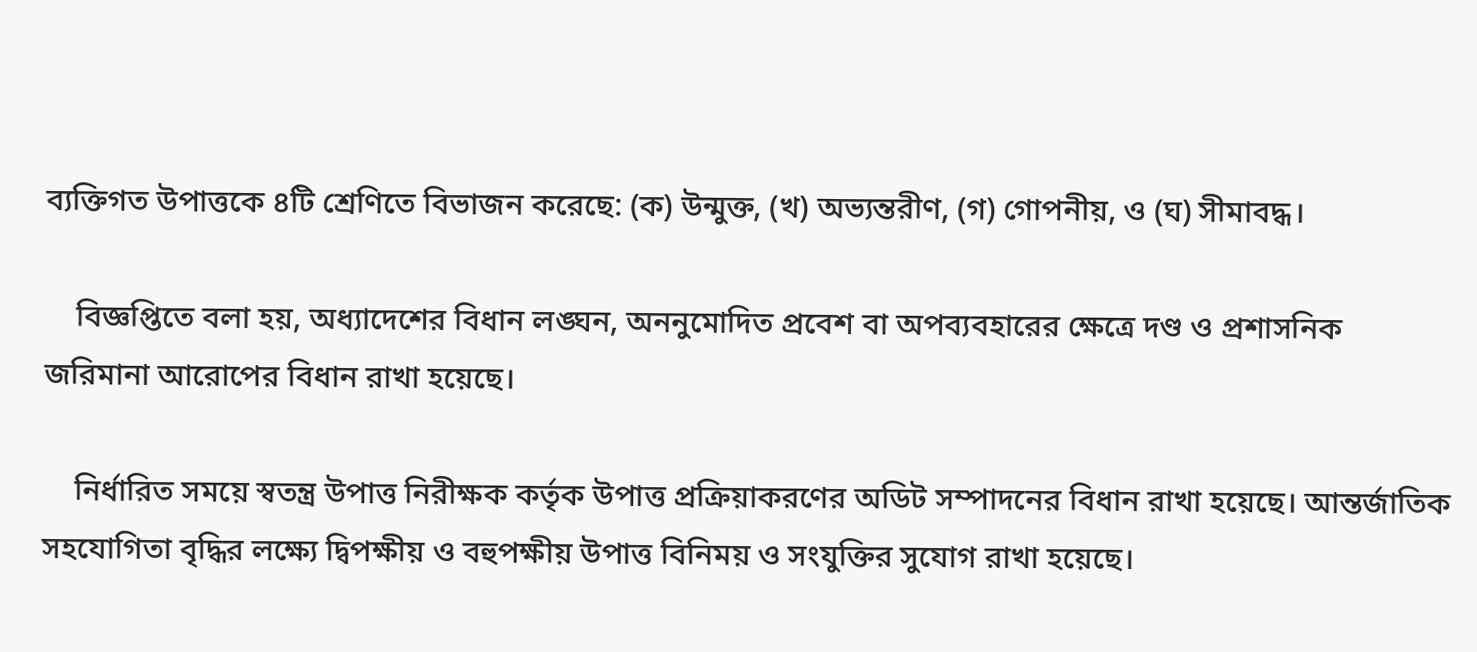ব্যক্তিগত উপাত্তকে ৪টি শ্রেণিতে বিভাজন করেছে: (ক) উন্মুক্ত, (খ) অভ্যন্তরীণ, (গ) গোপনীয়, ও (ঘ) সীমাবদ্ধ।

    বিজ্ঞপ্তিতে বলা হয়, অধ্যাদেশের বিধান লঙ্ঘন, অননুমোদিত প্রবেশ বা অপব্যবহারের ক্ষেত্রে দণ্ড ও প্রশাসনিক জরিমানা আরোপের বিধান রাখা হয়েছে।

    নির্ধারিত সময়ে স্বতন্ত্র উপাত্ত নিরীক্ষক কর্তৃক উপাত্ত প্রক্রিয়াকরণের অডিট সম্পাদনের বিধান রাখা হয়েছে। আন্তর্জাতিক সহযোগিতা বৃদ্ধির লক্ষ্যে দ্বিপক্ষীয় ও বহুপক্ষীয় উপাত্ত বিনিময় ও সংযুক্তির সুযোগ রাখা হয়েছে।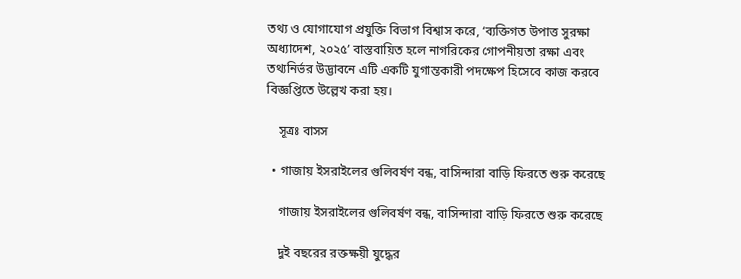তথ্য ও যোগাযোগ প্রযুক্তি বিভাগ বিশ্বাস করে, ‘ব্যক্তিগত উপাত্ত সুরক্ষা অধ্যাদেশ, ২০২৫’ বাস্তবায়িত হলে নাগরিকের গোপনীয়তা রক্ষা এবং তথ্যনির্ভর উদ্ভাবনে এটি একটি যুগান্তকারী পদক্ষেপ হিসেবে কাজ করবে বিজ্ঞপ্তিতে উল্লেখ করা হয়।

    সূত্রঃ বাসস

  • গাজায় ইসরাইলের গুলিবর্ষণ বন্ধ, বাসিন্দারা বাড়ি ফিরতে শুরু করেছে

    গাজায় ইসরাইলের গুলিবর্ষণ বন্ধ, বাসিন্দারা বাড়ি ফিরতে শুরু করেছে

    দুই বছরের রক্তক্ষয়ী যুদ্ধের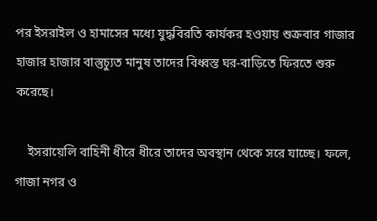পর ইসরাইল ও হামাসের মধ্যে যুদ্ধবিরতি কার্যকর হওয়ায় শুক্রবার গাজার হাজার হাজার বাস্তুচ্যুত মানুষ তাদের বিধ্বস্ত ঘর-বাড়িতে ফিরতে শুরু করেছে।

    ইসরায়েলি বাহিনী ধীরে ধীরে তাদের অবস্থান থেকে সরে যাচ্ছে। ফলে, গাজা নগর ও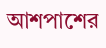আশপাশের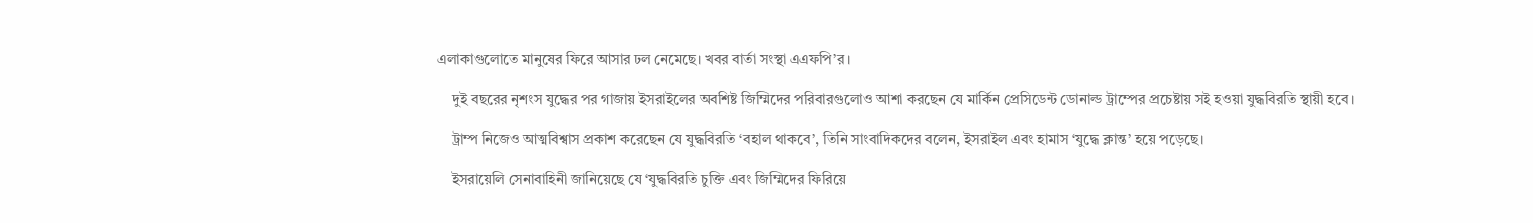এলাকাগুলোতে মানুষের ফিরে আসার ঢল নেমেছে। খবর বার্তা সংস্থা এএফপি’র।

    দুই বছরের নৃশংস যুদ্ধের পর গাজায় ইসরাইলের অবশিষ্ট জিম্মিদের পরিবারগুলোও আশা করছেন যে মার্কিন প্রেসিডেন্ট ডোনাল্ড ট্রাম্পের প্রচেষ্টায় সই হওয়া যুদ্ধবিরতি স্থায়ী হবে।

    ট্রাম্প নিজেও আত্মবিশ্বাস প্রকাশ করেছেন যে যুদ্ধবিরতি ‘বহাল থাকবে’, তিনি সাংবাদিকদের বলেন, ইসরাইল এবং হামাস ‘যুদ্ধে ক্লান্ত’ হয়ে পড়েছে।

    ইসরায়েলি সেনাবাহিনী জানিয়েছে যে ‘যুদ্ধবিরতি চুক্তি এবং জিম্মিদের ফিরিয়ে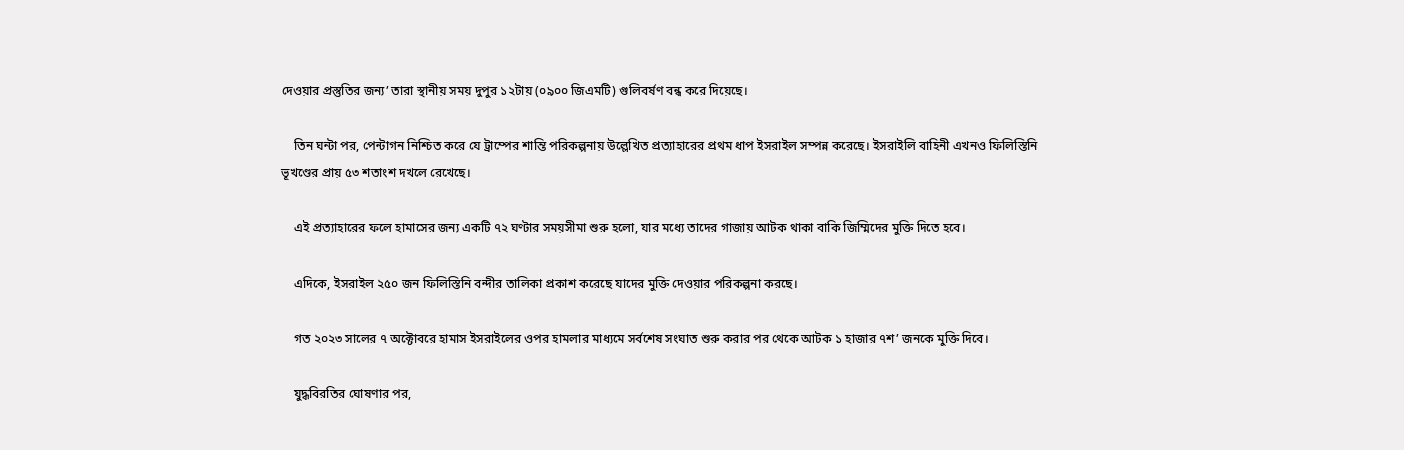দেওয়ার প্রস্তুতির জন্য’ তারা স্থানীয় সময় দুপুর ১২টায় (০৯০০ জিএমটি) গুলিবর্ষণ বন্ধ করে দিয়েছে।

    তিন ঘন্টা পর, পেন্টাগন নিশ্চিত করে যে ট্রাম্পের শান্তি পরিকল্পনায় উল্লেখিত প্রত্যাহারের প্রথম ধাপ ইসরাইল সম্পন্ন করেছে। ইসরাইলি বাহিনী এখনও ফিলিস্তিনি ভূখণ্ডের প্রায় ৫৩ শতাংশ দখলে রেখেছে।

    এই প্রত্যাহারের ফলে হামাসের জন্য একটি ৭২ ঘণ্টার সময়সীমা শুরু হলো, যার মধ্যে তাদের গাজায় আটক থাকা বাকি জিম্মিদের মুক্তি দিতে হবে।

    এদিকে, ইসরাইল ২৫০ জন ফিলিস্তিনি বন্দীর তালিকা প্রকাশ করেছে যাদের মুক্তি দেওয়ার পরিকল্পনা করছে।

    গত ২০২৩ সালের ৭ অক্টোবরে হামাস ইসরাইলের ওপর হামলার মাধ্যমে সর্বশেষ সংঘাত শুরু করার পর থেকে আটক ১ হাজার ৭শ’ জনকে মুক্তি দিবে।

    যুদ্ধবিরতির ঘোষণার পর,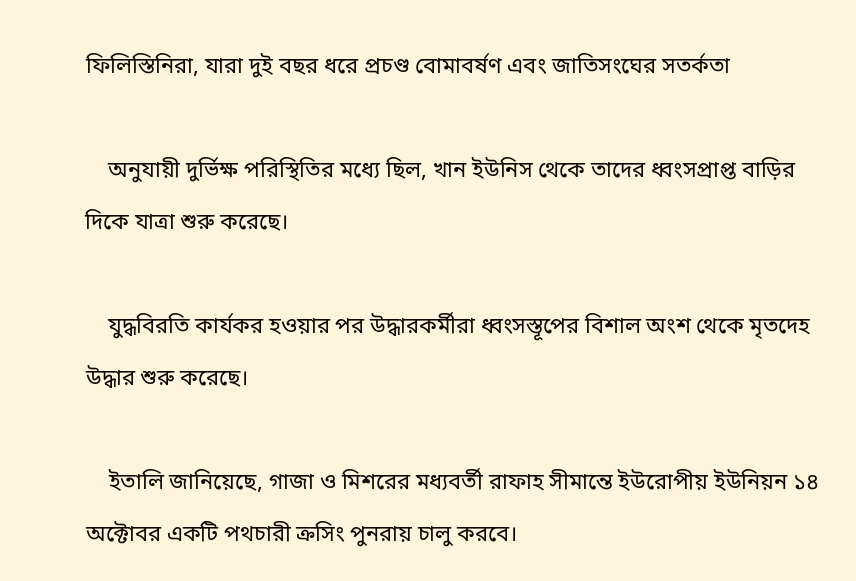ফিলিস্তিনিরা, যারা দুই বছর ধরে প্রচণ্ড বোমাবর্ষণ এবং জাতিসংঘের সতর্কতা

    অনুযায়ী দুর্ভিক্ষ পরিস্থিতির মধ্যে ছিল, খান ইউনিস থেকে তাদের ধ্বংসপ্রাপ্ত বাড়ির দিকে যাত্রা শুরু করেছে।

    যুদ্ধবিরতি কার্যকর হওয়ার পর উদ্ধারকর্মীরা ধ্বংসস্তূপের বিশাল অংশ থেকে মৃতদেহ উদ্ধার শুরু করেছে।

    ইতালি জানিয়েছে, গাজা ও মিশরের মধ্যবর্তী রাফাহ সীমান্তে ইউরোপীয় ইউনিয়ন ১৪ অক্টোবর একটি পথচারী ক্রসিং পুনরায় চালু করবে।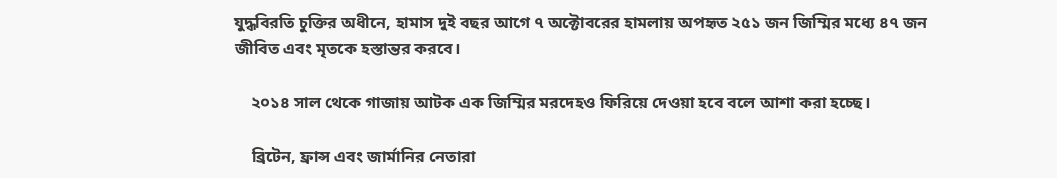যুদ্ধবিরতি চুক্তির অধীনে, হামাস দুই বছর আগে ৭ অক্টোবরের হামলায় অপহৃত ২৫১ জন জিম্মির মধ্যে ৪৭ জন জীবিত এবং মৃতকে হস্তান্তর করবে।

    ২০১৪ সাল থেকে গাজায় আটক এক জিম্মির মরদেহও ফিরিয়ে দেওয়া হবে বলে আশা করা হচ্ছে।

    ব্রিটেন, ফ্রান্স এবং জার্মানির নেতারা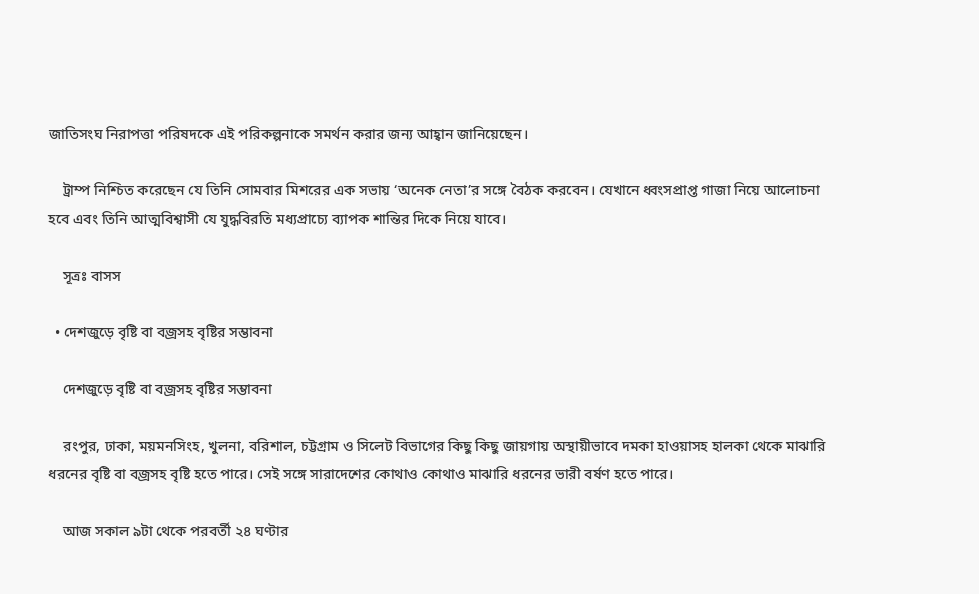জাতিসংঘ নিরাপত্তা পরিষদকে এই পরিকল্পনাকে সমর্থন করার জন্য আহ্বান জানিয়েছেন।

    ট্রাম্প নিশ্চিত করেছেন যে তিনি সোমবার মিশরের এক সভায় ‘অনেক নেতা’র সঙ্গে বৈঠক করবেন। যেখানে ধ্বংসপ্রাপ্ত গাজা নিয়ে আলোচনা হবে এবং তিনি আত্মবিশ্বাসী যে যুদ্ধবিরতি মধ্যপ্রাচ্যে ব্যাপক শান্তির দিকে নিয়ে যাবে।

    সূত্রঃ বাসস

  • দেশজুড়ে বৃষ্টি বা বজ্রসহ বৃষ্টির সম্ভাবনা

    দেশজুড়ে বৃষ্টি বা বজ্রসহ বৃষ্টির সম্ভাবনা

    রংপুর, ঢাকা, ময়মনসিংহ, খুলনা, বরিশাল, চট্টগ্রাম ও সিলেট বিভাগের কিছু কিছু জায়গায় অস্থায়ীভাবে দমকা হাওয়াসহ হালকা থেকে মাঝারি ধরনের বৃষ্টি বা বজ্রসহ বৃষ্টি হতে পারে। সেই সঙ্গে সারাদেশের কোথাও কোথাও মাঝারি ধরনের ভারী বর্ষণ হতে পারে।

    আজ সকাল ৯টা থেকে পরবর্তী ২৪ ঘণ্টার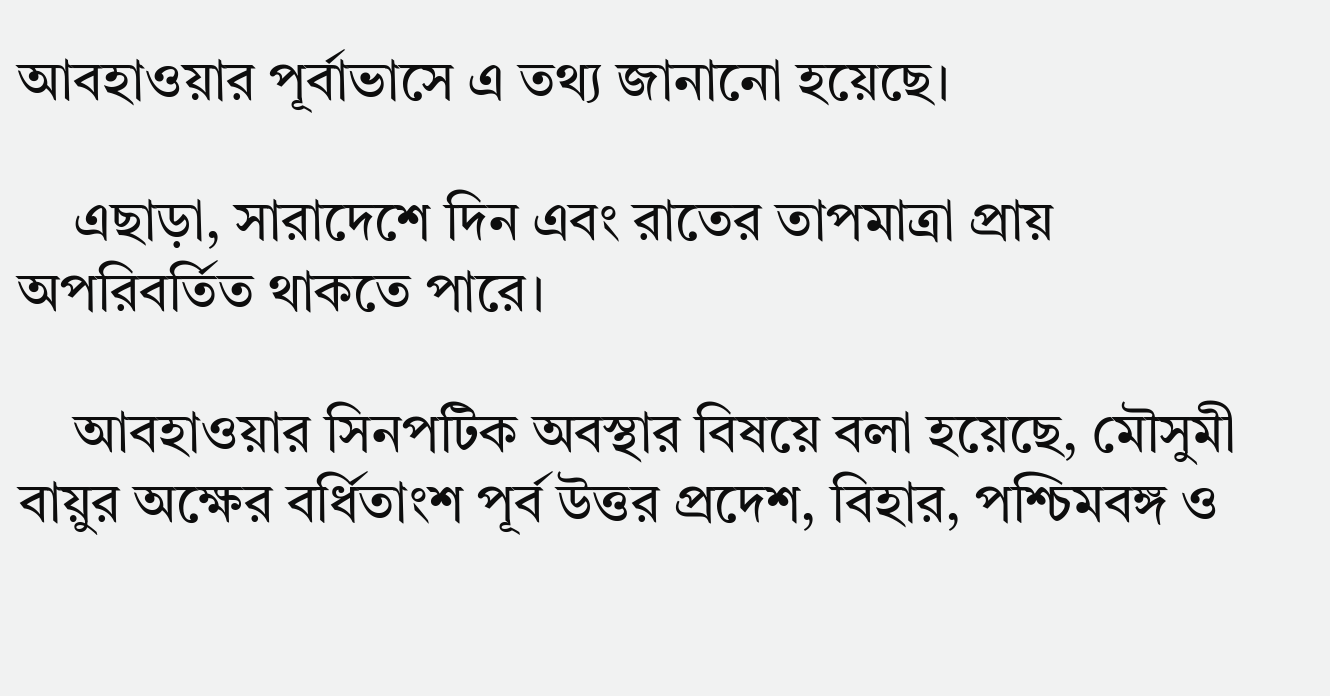আবহাওয়ার পূর্বাভাসে এ তথ্য জানানো হয়েছে।

    এছাড়া, সারাদেশে দিন এবং রাতের তাপমাত্রা প্রায় অপরিবর্তিত থাকতে পারে।

    আবহাওয়ার সিনপটিক অবস্থার বিষয়ে বলা হয়েছে, মৌসুমী বায়ুর অক্ষের বর্ধিতাংশ পূর্ব উত্তর প্রদেশ, বিহার, পশ্চিমবঙ্গ ও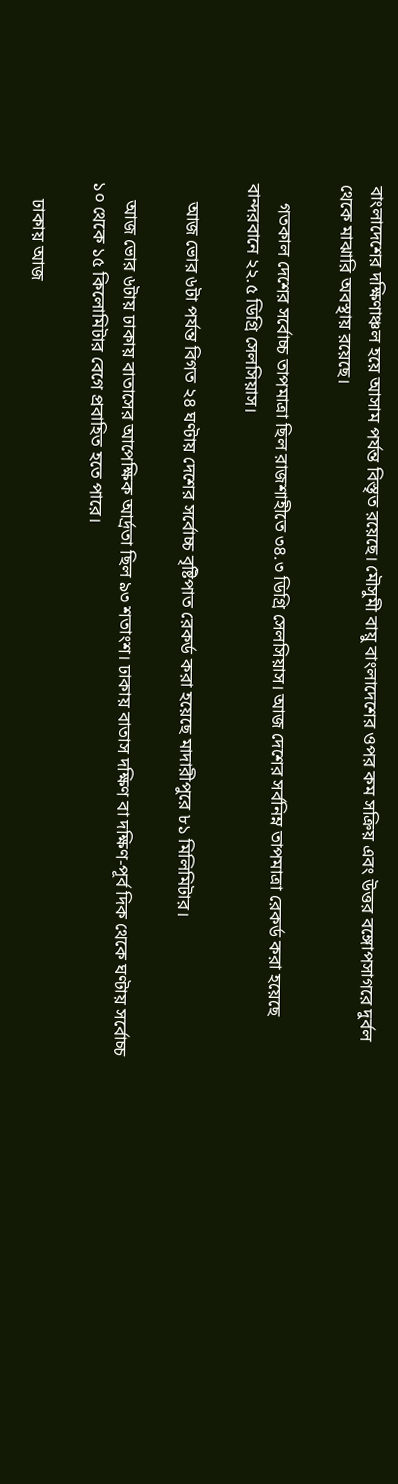বাংলাদেশের দক্ষিণাঞ্চল হয়ে আসাম পর্যন্ত বিস্তৃত রয়েছে। মৌসুমী বায়ু বাংলাদেশের ওপর কম সক্রিয় এবং উত্তর বঙ্গোপসাগরে দুর্বল থেকে মাঝারি অবস্থায় রয়েছে।

    গতকাল দেশের সর্বোচ্চ তাপমাত্রা ছিল রাজশাহীতে ৩৪.৩ ডিগ্রি সেলসিয়াস। আজ দেশের সর্বনিম্ন তাপমাত্রা রেকর্ড করা হয়েছে বান্দরবানে ২২.৫ ডিগ্রি সেলসিয়াস।

    আজ ভোর ৬টা পর্যন্ত বিগত ২৪ ঘণ্টায় দেশের সর্বোচ্চ বৃষ্টিপাত রেকর্ড করা হয়েছে মাদারীপুরে ৮১ মিলিমিটার।

    আজ ভোর ৬টায় ঢাকায় বাতাসের আপেক্ষিক আর্দ্রতা ছিল ৯৩ শতাংশ। ঢাকায় বাতাস দক্ষিণ বা দক্ষিণ-পূর্ব দিক থেকে ঘণ্টায় সর্বোচ্চ ১০ থেকে ১৫ কিলোমিটার বেগে প্রবাহিত হতে পারে।

    ঢাকায় আজ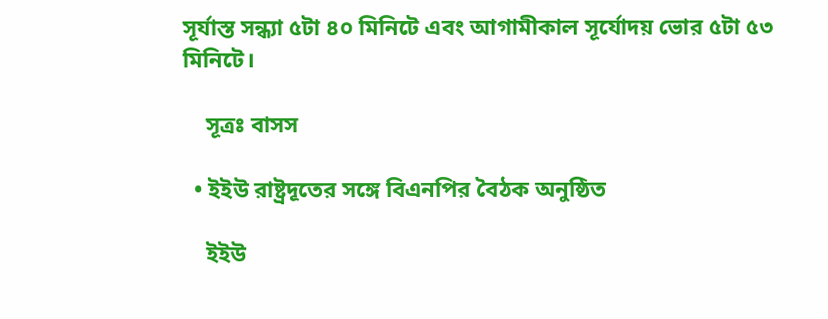সূর্যাস্ত সন্ধ্যা ৫টা ৪০ মিনিটে এবং আগামীকাল সূর্যোদয় ভোর ৫টা ৫৩ মিনিটে।

    সূত্রঃ বাসস

  • ইইউ রাষ্ট্রদূতের সঙ্গে বিএনপির বৈঠক অনুষ্ঠিত

    ইইউ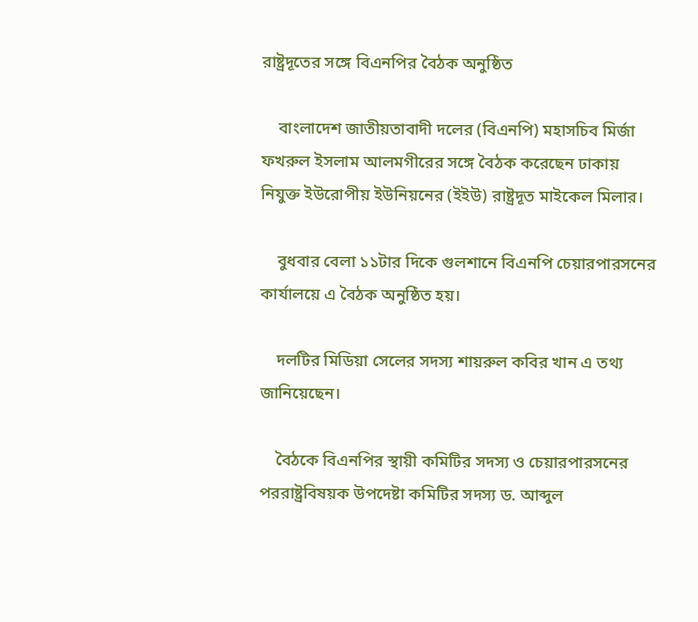রাষ্ট্রদূতের সঙ্গে বিএনপির বৈঠক অনুষ্ঠিত

    বাংলাদেশ জাতীয়তাবাদী দলের (বিএনপি) মহাসচিব মির্জা ফখরুল ইসলাম আলমগীরের সঙ্গে বৈঠক করেছেন ঢাকায় নিযুক্ত ইউরোপীয় ইউনিয়নের (ইইউ) রাষ্ট্রদূত মাইকেল মিলার।

    বুধবার বেলা ১১টার দিকে গুলশানে বিএনপি চেয়ারপারসনের কার্যালয়ে এ বৈঠক অনুষ্ঠিত হয়।

    দলটির মিডিয়া সেলের সদস্য শায়রুল কবির খান এ তথ্য জানিয়েছেন।

    বৈঠকে বিএনপির স্থায়ী কমিটির সদস্য ও চেয়ারপারসনের পররাষ্ট্রবিষয়ক উপদেষ্টা কমিটির সদস্য ড. আব্দুল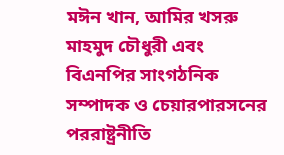মঈন খান, আমির খসরু মাহমুদ চৌধুরী এবং বিএনপির সাংগঠনিক সম্পাদক ও চেয়ারপারসনের পররাষ্ট্রনীতি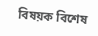বিষয়ক বিশেষ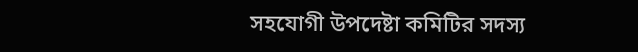সহযোগী উপদেষ্টা কমিটির সদস্য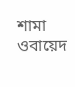শামা ওবায়েদ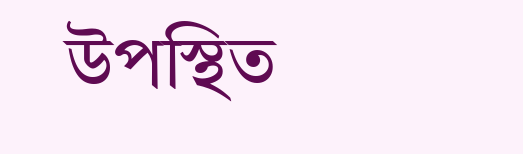উপস্থিত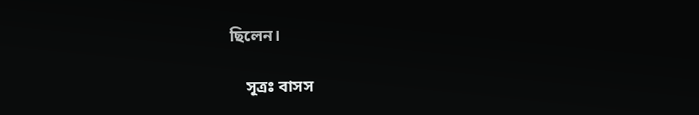ছিলেন।

    সূত্রঃ বাসস